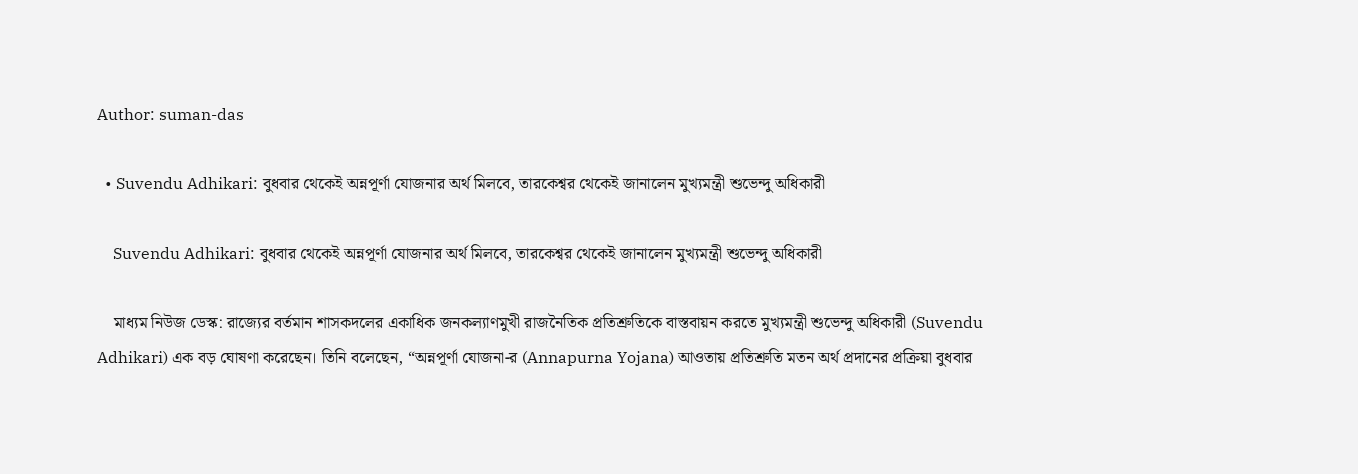Author: suman-das

  • Suvendu Adhikari: বুধবার থেকেই অন্নপূর্ণা যোজনার অর্থ মিলবে, তারকেশ্বর থেকেই জানালেন মুখ্যমন্ত্রী শুভেন্দু অধিকারী

    Suvendu Adhikari: বুধবার থেকেই অন্নপূর্ণা যোজনার অর্থ মিলবে, তারকেশ্বর থেকেই জানালেন মুখ্যমন্ত্রী শুভেন্দু অধিকারী

    মাধ্যম নিউজ ডেস্ক: রাজ্যের বর্তমান শাসকদলের একাধিক জনকল্যাণমুখী রাজনৈতিক প্রতিশ্রুতিকে বাস্তবায়ন করতে মুখ্যমন্ত্রী শুভেন্দু অধিকারী (Suvendu Adhikari) এক বড় ঘোষণা করেছেন। তিনি বলেছেন, “অন্নপূর্ণা যোজনা-র (Annapurna Yojana) আওতায় প্রতিশ্রুতি মতন অর্থ প্রদানের প্রক্রিয়া বুধবার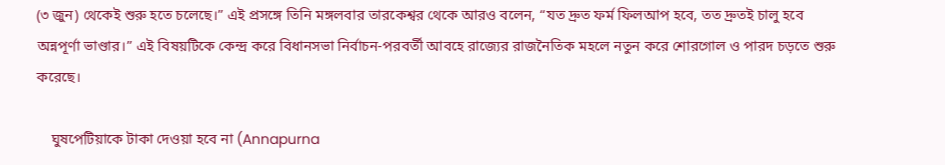(৩ জুন) থেকেই শুরু হতে চলেছে।” এই প্রসঙ্গে তিনি মঙ্গলবার তারকেশ্বর থেকে আরও বলেন, “যত দ্রুত ফর্ম ফিলআপ হবে, তত দ্রুতই চালু হবে অন্নপূর্ণা ভাণ্ডার।” এই বিষয়টিকে কেন্দ্র করে বিধানসভা নির্বাচন-পরবর্তী আবহে রাজ্যের রাজনৈতিক মহলে নতুন করে শোরগোল ও পারদ চড়তে শুরু করেছে।

    ঘুষপেটিয়াকে টাকা দেওয়া হবে না (Annapurna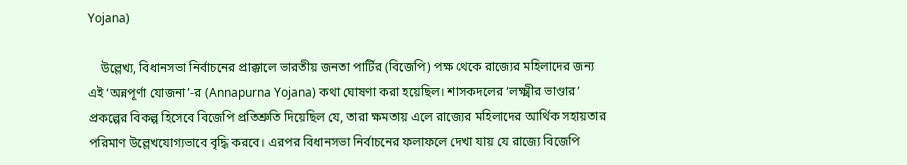Yojana)

    উল্লেখ্য, বিধানসভা নির্বাচনের প্রাক্কালে ভারতীয় জনতা পার্টির (বিজেপি) পক্ষ থেকে রাজ্যের মহিলাদের জন্য এই ‘অন্নপূর্ণা যোজনা’-র (Annapurna Yojana) কথা ঘোষণা করা হয়েছিল। শাসকদলের ‘লক্ষ্মীর ভাণ্ডার’ প্রকল্পের বিকল্প হিসেবে বিজেপি প্রতিশ্রুতি দিয়েছিল যে, তারা ক্ষমতায় এলে রাজ্যের মহিলাদের আর্থিক সহায়তার পরিমাণ উল্লেখযোগ্যভাবে বৃদ্ধি করবে। এরপর বিধানসভা নির্বাচনের ফলাফলে দেখা যায় যে রাজ্যে বিজেপি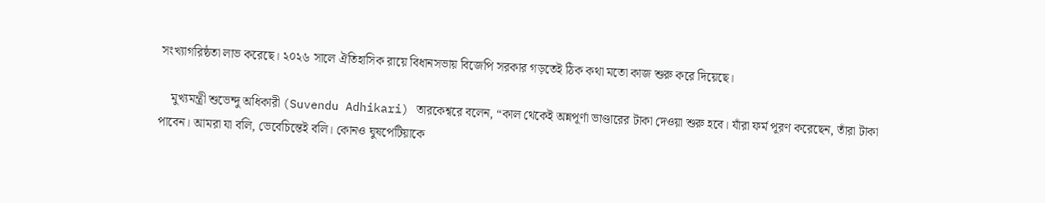সংখ্যাগরিষ্ঠতা লাভ করেছে। ২০২৬ সালে ঐতিহাসিক রায়ে বিধানসভায় বিজেপি সরকার গড়তেই ঠিক কথা মতো কাজ শুরু করে দিয়েছে।

    মুখ্যমন্ত্রী শুভেন্দু অধিকারী (Suvendu Adhikari) তারকেশ্বরে বলেন, “কাল থেকেই অন্নপূর্ণা ভাণ্ডারের টাকা দেওয়া শুরু হবে। যাঁরা ফর্ম পূরণ করেছেন, তাঁরা টাকা পাবেন। আমরা যা বলি, ভেবেচিন্তেই বলি। কোনও ঘুষপেটিয়াকে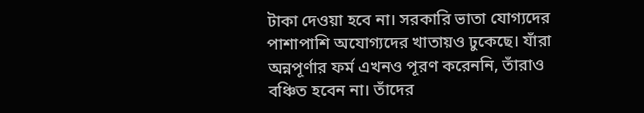টাকা দেওয়া হবে না। সরকারি ভাতা যোগ্যদের পাশাপাশি অযোগ্যদের খাতায়ও ঢুকেছে। যাঁরা অন্নপূর্ণার ফর্ম এখনও পূরণ করেননি, তাঁরাও বঞ্চিত হবেন না। তাঁদের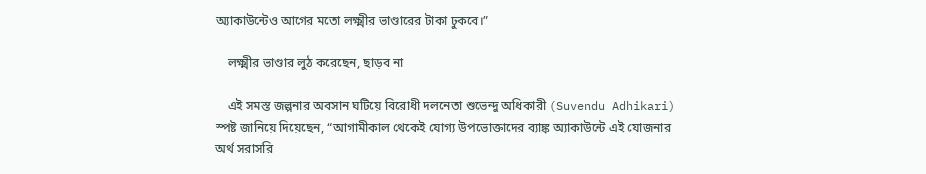অ্যাকাউন্টেও আগের মতো লক্ষ্মীর ভাণ্ডারের টাকা ঢুকবে।”

    লক্ষ্মীর ভাণ্ডার লুঠ করেছেন, ছাড়ব না

    এই সমস্ত জল্পনার অবসান ঘটিয়ে বিরোধী দলনেতা শুভেন্দু অধিকারী (Suvendu Adhikari) স্পষ্ট জানিয়ে দিয়েছেন, “আগামীকাল থেকেই যোগ্য উপভোক্তাদের ব্যাঙ্ক অ্যাকাউন্টে এই যোজনার অর্থ সরাসরি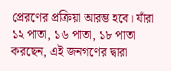প্রেরণের প্রক্রিয়া আরম্ভ হবে। যাঁরা ১২ পাতা, ১৬ পাতা, ১৮ পাতা করছেন, এই জনগণের দ্বারা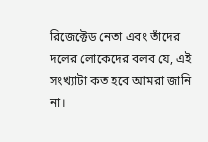রিজেক্টেড নেতা এবং তাঁদের দলের লোকেদের বলব যে, এই সংখ্যাটা কত হবে আমরা জানি না।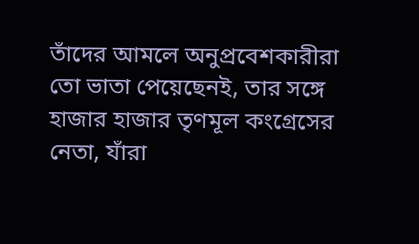তাঁদের আমলে অনুপ্রবেশকারীরা তো ভাতা পেয়েছেনই, তার সঙ্গে হাজার হাজার তৃণমূল কংগ্রেসের নেতা, যাঁরা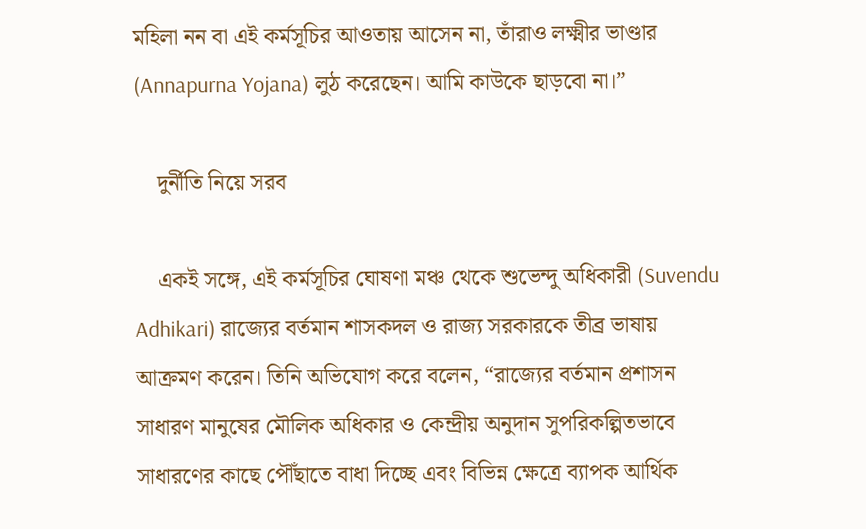মহিলা নন বা এই কর্মসূচির আওতায় আসেন না, তাঁরাও লক্ষ্মীর ভাণ্ডার (Annapurna Yojana) লুঠ করেছেন। আমি কাউকে ছাড়বো না।”

    দুর্নীতি নিয়ে সরব

    একই সঙ্গে, এই কর্মসূচির ঘোষণা মঞ্চ থেকে শুভেন্দু অধিকারী (Suvendu Adhikari) রাজ্যের বর্তমান শাসকদল ও রাজ্য সরকারকে তীব্র ভাষায় আক্রমণ করেন। তিনি অভিযোগ করে বলেন, “রাজ্যের বর্তমান প্রশাসন সাধারণ মানুষের মৌলিক অধিকার ও কেন্দ্রীয় অনুদান সুপরিকল্পিতভাবে সাধারণের কাছে পৌঁছাতে বাধা দিচ্ছে এবং বিভিন্ন ক্ষেত্রে ব্যাপক আর্থিক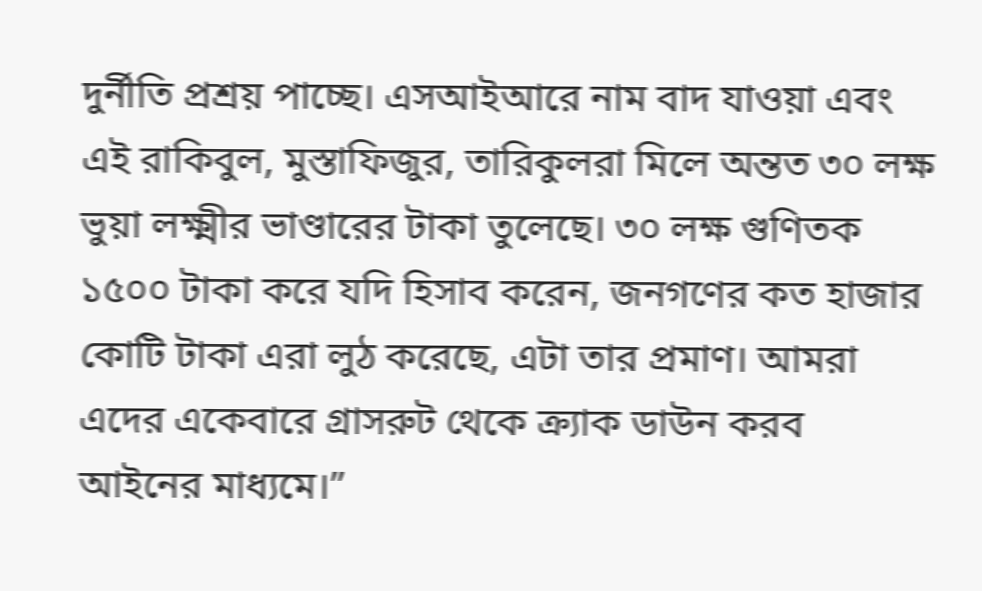দুর্নীতি প্রশ্রয় পাচ্ছে। এসআইআরে নাম বাদ যাওয়া এবং এই রাকিবুল, মুস্তাফিজুর, তারিকুলরা মিলে অন্তত ৩০ লক্ষ ভুয়া লক্ষ্মীর ভাণ্ডারের টাকা তুলেছে। ৩০ লক্ষ গুণিতক ১৫০০ টাকা করে যদি হিসাব করেন, জনগণের কত হাজার কোটি টাকা এরা লুঠ করেছে, এটা তার প্রমাণ। আমরা এদের একেবারে গ্রাসরুট থেকে ক্র্যাক ডাউন করব আইনের মাধ্যমে।”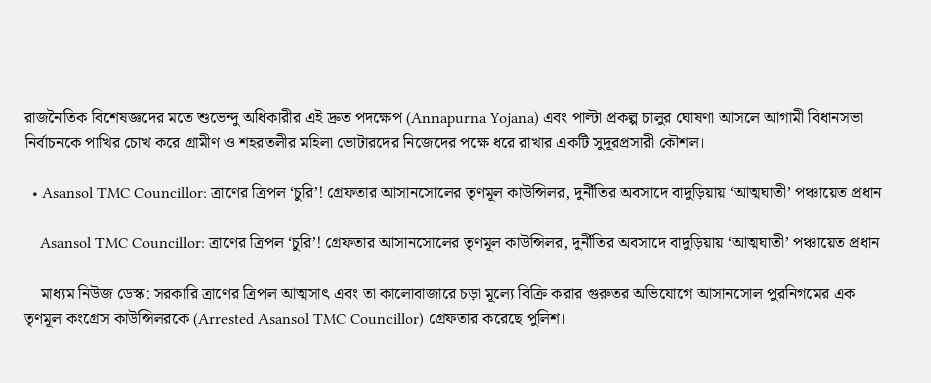রাজনৈতিক বিশেষজ্ঞদের মতে শুভেন্দু অধিকারীর এই দ্রুত পদক্ষেপ (Annapurna Yojana) এবং পাল্টা প্রকল্প চালুর ঘোষণা আসলে আগামী বিধানসভা নির্বাচনকে পাখির চোখ করে গ্রামীণ ও শহরতলীর মহিলা ভোটারদের নিজেদের পক্ষে ধরে রাখার একটি সুদূরপ্রসারী কৌশল।

  • Asansol TMC Councillor: ত্রাণের ত্রিপল ‘চুরি’! গ্রেফতার আসানসোলের তৃণমূল কাউন্সিলর, দুর্নীতির অবসাদে বাদুড়িয়ায় ‘আত্মঘাতী’ পঞ্চায়েত প্রধান

    Asansol TMC Councillor: ত্রাণের ত্রিপল ‘চুরি’! গ্রেফতার আসানসোলের তৃণমূল কাউন্সিলর, দুর্নীতির অবসাদে বাদুড়িয়ায় ‘আত্মঘাতী’ পঞ্চায়েত প্রধান

    মাধ্যম নিউজ ডেস্ক: সরকারি ত্রাণের ত্রিপল আত্মসাৎ এবং তা কালোবাজারে চড়া মূল্যে বিক্রি করার গুরুতর অভিযোগে আসানসোল পুরনিগমের এক তৃণমূল কংগ্রেস কাউন্সিলরকে (Arrested Asansol TMC Councillor) গ্রেফতার করেছে পুলিশ।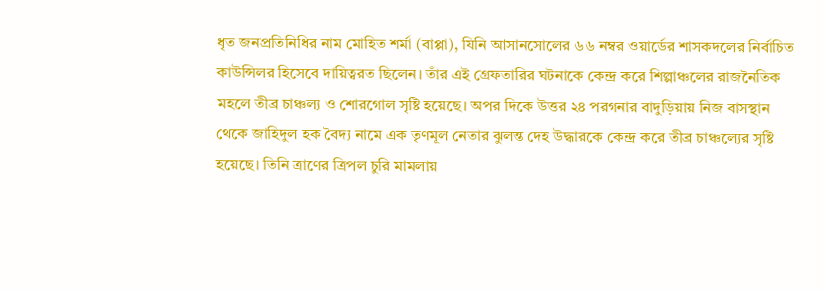ধৃত জনপ্রতিনিধির নাম মোহিত শর্মা (বাপ্পা), যিনি আসানসোলের ৬৬ নম্বর ওয়ার্ডের শাসকদলের নির্বাচিত কাউন্সিলর হিসেবে দায়িত্বরত ছিলেন। তাঁর এই গ্রেফতারির ঘটনাকে কেন্দ্র করে শিল্পাঞ্চলের রাজনৈতিক মহলে তীব্র চাঞ্চল্য ও শোরগোল সৃষ্টি হয়েছে। অপর দিকে উত্তর ২৪ পরগনার বাদুড়িয়ায় নিজ বাসস্থান থেকে জাহিদুল হক বৈদ্য নামে এক তৃণমূল নেতার ঝুলন্ত দেহ উদ্ধারকে কেন্দ্র করে তীব্র চাঞ্চল্যের সৃষ্টি হয়েছে। তিনি ত্রাণের ত্রিপল চুরি মামলায়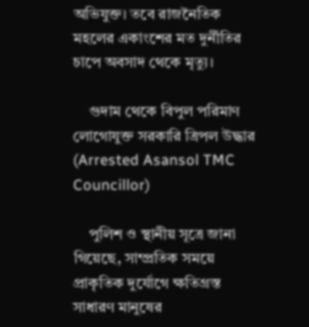অভিযুক্ত। তবে রাজনৈতিক মহলের একাংশের মত দুর্নীতির চাপে অবসাদ থেকে মৃত্যু।

    গুদাম থেকে বিপুল পরিমাণ লোগোযুক্ত সরকারি ত্রিপল উদ্ধার (Arrested Asansol TMC Councillor)

    পুলিশ ও স্থানীয় সূত্রে জানা গিয়েছে, সাম্প্রতিক সময়ে প্রাকৃতিক দুর্যোগে ক্ষতিগ্রস্ত সাধারণ মানুষের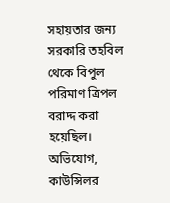সহায়তার জন্য সরকারি তহবিল থেকে বিপুল পরিমাণ ত্রিপল বরাদ্দ করা হয়েছিল। অভিযোগ, কাউন্সিলর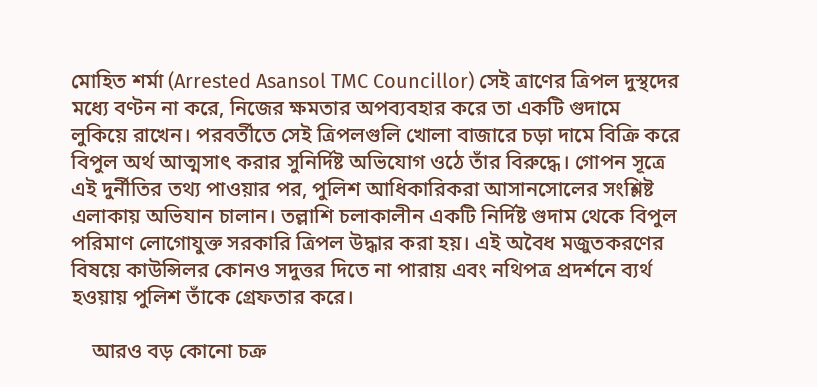মোহিত শর্মা (Arrested Asansol TMC Councillor) সেই ত্রাণের ত্রিপল দুস্থদের মধ্যে বণ্টন না করে, নিজের ক্ষমতার অপব্যবহার করে তা একটি গুদামে লুকিয়ে রাখেন। পরবর্তীতে সেই ত্রিপলগুলি খোলা বাজারে চড়া দামে বিক্রি করে বিপুল অর্থ আত্মসাৎ করার সুনির্দিষ্ট অভিযোগ ওঠে তাঁর বিরুদ্ধে। গোপন সূত্রে এই দুর্নীতির তথ্য পাওয়ার পর, পুলিশ আধিকারিকরা আসানসোলের সংশ্লিষ্ট এলাকায় অভিযান চালান। তল্লাশি চলাকালীন একটি নির্দিষ্ট গুদাম থেকে বিপুল পরিমাণ লোগোযুক্ত সরকারি ত্রিপল উদ্ধার করা হয়। এই অবৈধ মজুতকরণের বিষয়ে কাউন্সিলর কোনও সদুত্তর দিতে না পারায় এবং নথিপত্র প্রদর্শনে ব্যর্থ হওয়ায় পুলিশ তাঁকে গ্রেফতার করে।

    আরও বড় কোনো চক্র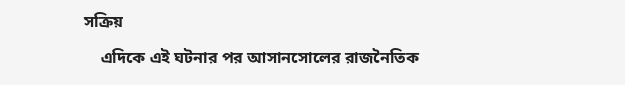সক্রিয়

    এদিকে এই ঘটনার পর আসানসোলের রাজনৈতিক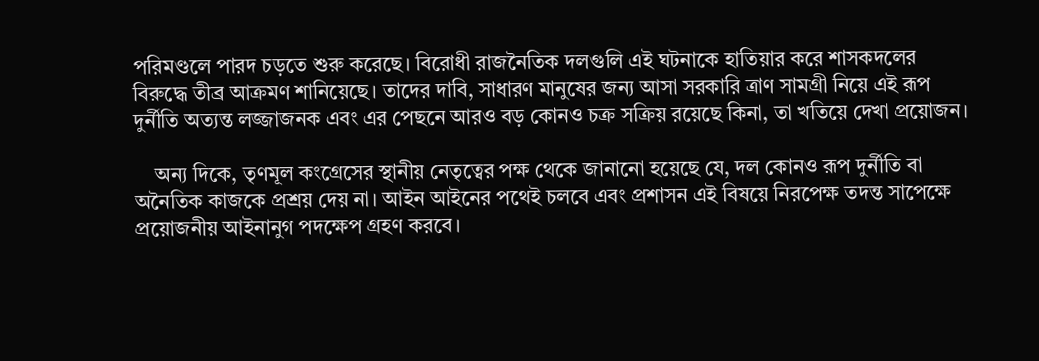পরিমণ্ডলে পারদ চড়তে শুরু করেছে। বিরোধী রাজনৈতিক দলগুলি এই ঘটনাকে হাতিয়ার করে শাসকদলের বিরুদ্ধে তীব্র আক্রমণ শানিয়েছে। তাদের দাবি, সাধারণ মানুষের জন্য আসা সরকারি ত্রাণ সামগ্রী নিয়ে এই রূপ দুর্নীতি অত্যন্ত লজ্জাজনক এবং এর পেছনে আরও বড় কোনও চক্র সক্রিয় রয়েছে কিনা, তা খতিয়ে দেখা প্রয়োজন।

    অন্য দিকে, তৃণমূল কংগ্রেসের স্থানীয় নেতৃত্বের পক্ষ থেকে জানানো হয়েছে যে, দল কোনও রূপ দুর্নীতি বা অনৈতিক কাজকে প্রশ্রয় দেয় না। আইন আইনের পথেই চলবে এবং প্রশাসন এই বিষয়ে নিরপেক্ষ তদন্ত সাপেক্ষে প্রয়োজনীয় আইনানুগ পদক্ষেপ গ্রহণ করবে।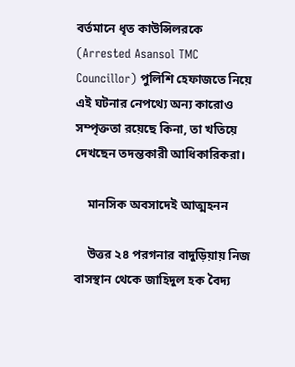বর্তমানে ধৃত কাউন্সিলরকে (Arrested Asansol TMC Councillor) পুলিশি হেফাজতে নিয়ে এই ঘটনার নেপথ্যে অন্য কারোও সম্পৃক্ততা রয়েছে কিনা, তা খতিয়ে দেখছেন তদন্তকারী আধিকারিকরা।

    মানসিক অবসাদেই আত্মহনন

    উত্তর ২৪ পরগনার বাদুড়িয়ায় নিজ বাসস্থান থেকে জাহিদুল হক বৈদ্য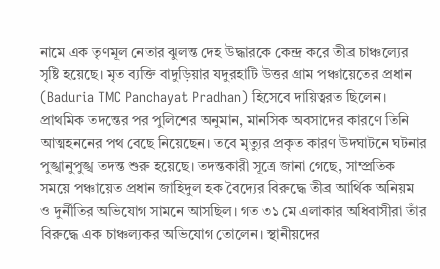নামে এক তৃণমূল নেতার ঝুলন্ত দেহ উদ্ধারকে কেন্দ্র করে তীব্র চাঞ্চল্যের সৃষ্টি হয়েছে। মৃত ব্যক্তি বাদুড়িয়ার যদুরহাটি উত্তর গ্রাম পঞ্চায়েতের প্রধান (Baduria TMC Panchayat Pradhan) হিসেবে দায়িত্বরত ছিলেন। প্রাথমিক তদন্তের পর পুলিশের অনুমান, মানসিক অবসাদের কারণে তিনি আত্মহননের পথ বেছে নিয়েছেন। তবে মৃত্যুর প্রকৃত কারণ উদঘাটনে ঘটনার পুঙ্খানুপুঙ্খ তদন্ত শুরু হয়েছে। তদন্তকারী সূত্রে জানা গেছে, সাম্প্রতিক সময়ে পঞ্চায়েত প্রধান জাহিদুল হক বৈদ্যের বিরুদ্ধে তীব্র আর্থিক অনিয়ম ও দুর্নীতির অভিযোগ সামনে আসছিল। গত ৩১ মে এলাকার অধিবাসীরা তাঁর বিরুদ্ধে এক চাঞ্চল্যকর অভিযোগ তোলেন। স্থানীয়দের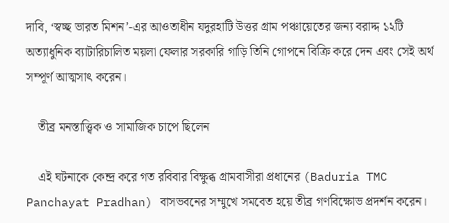দাবি, ‘স্বচ্ছ ভারত মিশন’-এর আওতাধীন যদুরহাটি উত্তর গ্রাম পঞ্চায়েতের জন্য বরাদ্দ ১২টি অত্যাধুনিক ব্যাটারিচালিত ময়লা ফেলার সরকারি গাড়ি তিনি গোপনে বিক্রি করে দেন এবং সেই অর্থ সম্পূর্ণ আত্মসাৎ করেন।

    তীব্র মনস্তাত্ত্বিক ও সামাজিক চাপে ছিলেন

    এই ঘটনাকে কেন্দ্র করে গত রবিবার বিক্ষুব্ধ গ্রামবাসীরা প্রধানের (Baduria TMC Panchayat Pradhan) বাসভবনের সম্মুখে সমবেত হয়ে তীব্র গণবিক্ষোভ প্রদর্শন করেন।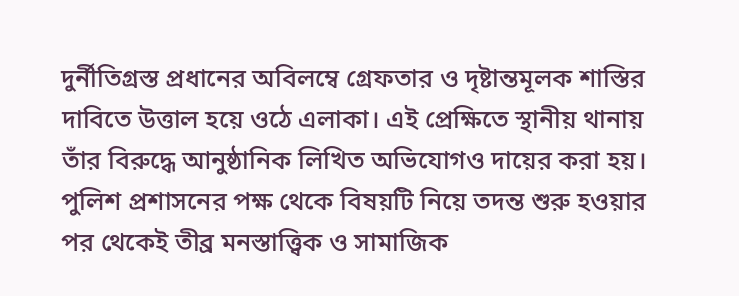দুর্নীতিগ্রস্ত প্রধানের অবিলম্বে গ্রেফতার ও দৃষ্টান্তমূলক শাস্তির দাবিতে উত্তাল হয়ে ওঠে এলাকা। এই প্রেক্ষিতে স্থানীয় থানায় তাঁর বিরুদ্ধে আনুষ্ঠানিক লিখিত অভিযোগও দায়ের করা হয়। পুলিশ প্রশাসনের পক্ষ থেকে বিষয়টি নিয়ে তদন্ত শুরু হওয়ার পর থেকেই তীব্র মনস্তাত্ত্বিক ও সামাজিক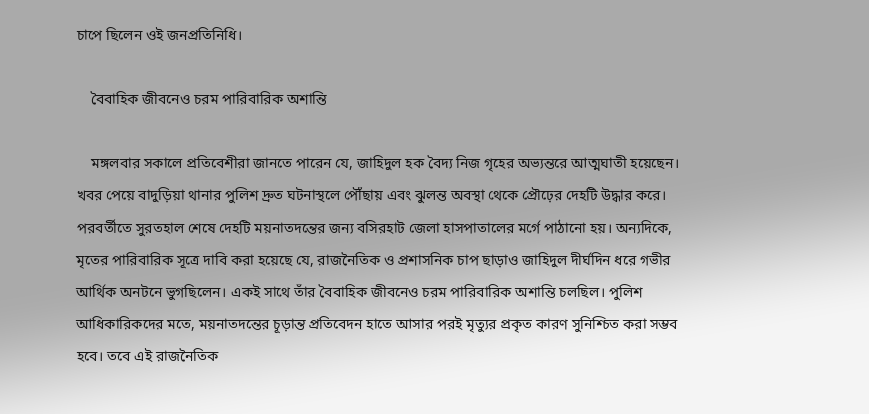চাপে ছিলেন ওই জনপ্রতিনিধি।

    বৈবাহিক জীবনেও চরম পারিবারিক অশান্তি

    মঙ্গলবার সকালে প্রতিবেশীরা জানতে পারেন যে, জাহিদুল হক বৈদ্য নিজ গৃহের অভ্যন্তরে আত্মঘাতী হয়েছেন। খবর পেয়ে বাদুড়িয়া থানার পুলিশ দ্রুত ঘটনাস্থলে পৌঁছায় এবং ঝুলন্ত অবস্থা থেকে প্রৌঢ়ের দেহটি উদ্ধার করে। পরবর্তীতে সুরতহাল শেষে দেহটি ময়নাতদন্তের জন্য বসিরহাট জেলা হাসপাতালের মর্গে পাঠানো হয়। অন্যদিকে, মৃতের পারিবারিক সূত্রে দাবি করা হয়েছে যে, রাজনৈতিক ও প্রশাসনিক চাপ ছাড়াও জাহিদুল দীর্ঘদিন ধরে গভীর আর্থিক অনটনে ভুগছিলেন। একই সাথে তাঁর বৈবাহিক জীবনেও চরম পারিবারিক অশান্তি চলছিল। পুলিশ আধিকারিকদের মতে, ময়নাতদন্তের চূড়ান্ত প্রতিবেদন হাতে আসার পরই মৃত্যুর প্রকৃত কারণ সুনিশ্চিত করা সম্ভব হবে। তবে এই রাজনৈতিক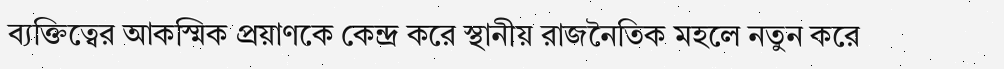ব্যক্তিত্বের আকস্মিক প্রয়াণকে কেন্দ্র করে স্থানীয় রাজনৈতিক মহলে নতুন করে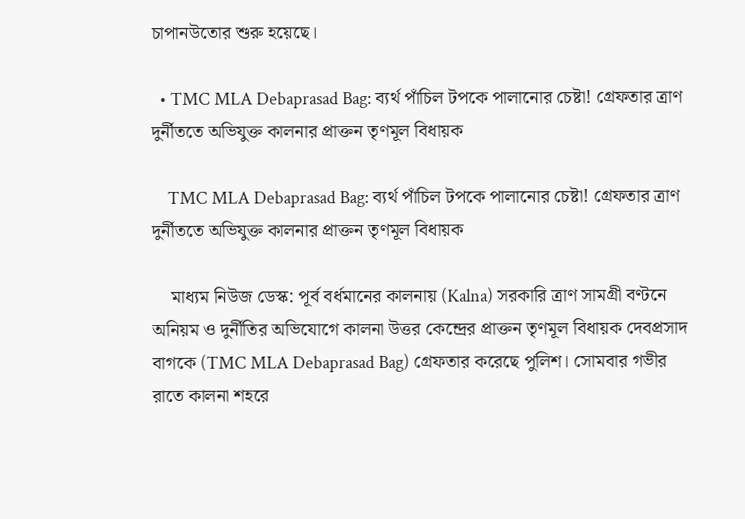চাপানউতোর শুরু হয়েছে।

  • TMC MLA Debaprasad Bag: ব্যর্থ পাঁচিল টপকে পালানোর চেষ্টা! গ্রেফতার ত্রাণ দুর্নীততে অভিযুক্ত কালনার প্রাক্তন তৃণমূল বিধায়ক

    TMC MLA Debaprasad Bag: ব্যর্থ পাঁচিল টপকে পালানোর চেষ্টা! গ্রেফতার ত্রাণ দুর্নীততে অভিযুক্ত কালনার প্রাক্তন তৃণমূল বিধায়ক

    মাধ্যম নিউজ ডেস্ক: পূর্ব বর্ধমানের কালনায় (Kalna) সরকারি ত্রাণ সামগ্রী বণ্টনে অনিয়ম ও দুর্নীতির অভিযোগে কালনা উত্তর কেন্দ্রের প্রাক্তন তৃণমূল বিধায়ক দেবপ্রসাদ বাগকে (TMC MLA Debaprasad Bag) গ্রেফতার করেছে পুলিশ। সোমবার গভীর রাতে কালনা শহরে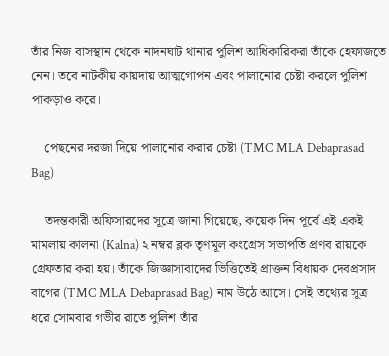তাঁর নিজ বাসস্থান থেকে নাদনঘাট থানার পুলিশ আধিকারিকরা তাঁকে হেফাজতে নেন। তবে নাটকীয় কায়দায় আত্মগোপন এবং পালানোর চেষ্টা করলে পুলিশ পাকড়াও করে।

    পেছনের দরজা দিয়ে পালানোর করার চেষ্টা (TMC MLA Debaprasad Bag)

    তদন্তকারী অফিসারদের সূত্রে জানা গিয়েছে, কয়েক দিন পূর্বে এই একই মামলায় কালনা (Kalna) ২ নম্বর ব্লক তৃণমূল কংগ্রেস সভাপতি প্রণব রায়কে গ্রেফতার করা হয়। তাঁকে জিজ্ঞাসাবাদের ভিত্তিতেই প্রাক্তন বিধায়ক দেবপ্রসাদ বাগের (TMC MLA Debaprasad Bag) নাম উঠে আসে। সেই তথ্যের সূত্র ধরে সোমবার গভীর রাতে পুলিশ তাঁর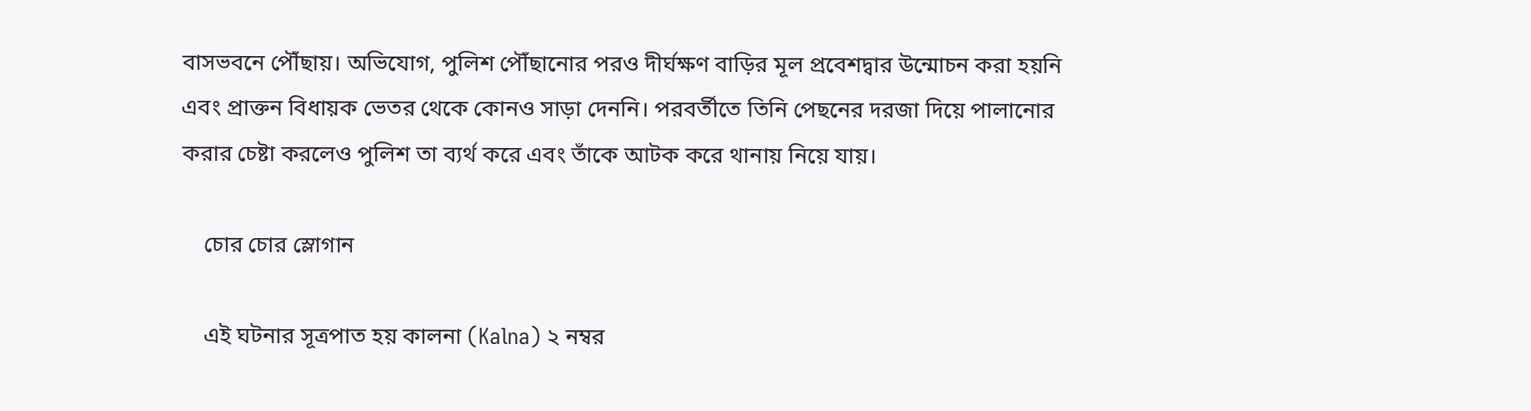বাসভবনে পৌঁছায়। অভিযোগ, পুলিশ পৌঁছানোর পরও দীর্ঘক্ষণ বাড়ির মূল প্রবেশদ্বার উন্মোচন করা হয়নি এবং প্রাক্তন বিধায়ক ভেতর থেকে কোনও সাড়া দেননি। পরবর্তীতে তিনি পেছনের দরজা দিয়ে পালানোর করার চেষ্টা করলেও পুলিশ তা ব্যর্থ করে এবং তাঁকে আটক করে থানায় নিয়ে যায়।

    চোর চোর স্লোগান

    এই ঘটনার সূত্রপাত হয় কালনা (Kalna) ২ নম্বর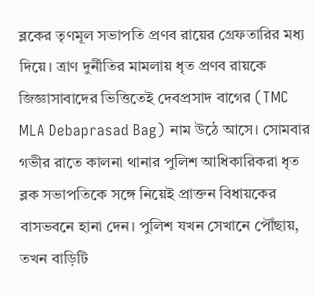ব্লকের তৃণমূল সভাপতি প্রণব রায়ের গ্রেফতারির মধ্য দিয়ে। ত্রাণ দুর্নীতির মামলায় ধৃত প্রণব রায়কে জিজ্ঞাসাবাদের ভিত্তিতেই দেবপ্রসাদ বাগের (TMC MLA Debaprasad Bag) নাম উঠে আসে। সোমবার গভীর রাতে কালনা থানার পুলিশ আধিকারিকরা ধৃত ব্লক সভাপতিকে সঙ্গে নিয়েই প্রাক্তন বিধায়কের বাসভবনে হানা দেন। পুলিশ যখন সেখানে পৌঁছায়, তখন বাড়িটি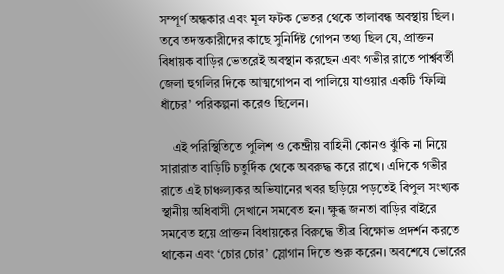সম্পূর্ণ অন্ধকার এবং মূল ফটক ভেতর থেকে তালাবন্ধ অবস্থায় ছিল। তবে তদন্তকারীদের কাছে সুনির্দিষ্ট গোপন তথ্য ছিল যে, প্রাক্তন বিধায়ক বাড়ির ভেতরেই অবস্থান করছেন এবং গভীর রাতে পার্শ্ববর্তী জেলা হুগলির দিকে আত্মগোপন বা পালিয়ে যাওয়ার একটি ‘ফিল্মি ধাঁচের’ পরিকল্পনা করেও ছিলেন।

    এই পরিস্থিতিতে পুলিশ ও কেন্দ্রীয় বাহিনী কোনও ঝুঁকি না নিয়ে সারারাত বাড়িটি চতুর্দিক থেকে অবরুদ্ধ করে রাখে। এদিকে গভীর রাতে এই চাঞ্চল্যকর অভিযানের খবর ছড়িয়ে পড়তেই বিপুল সংখ্যক স্থানীয় অধিবাসী সেখানে সমবেত হন। ক্ষুব্ধ জনতা বাড়ির বাইরে সমবেত হয়ে প্রাক্তন বিধায়কের বিরুদ্ধে তীব্র বিক্ষোভ প্রদর্শন করতে থাকেন এবং ‘চোর চোর’ স্লোগান দিতে শুরু করেন। অবশেষে ভোরের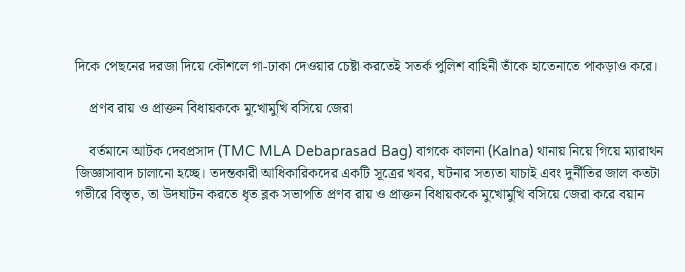দিকে পেছনের দরজা দিয়ে কৌশলে গা-ঢাকা দেওয়ার চেষ্টা করতেই সতর্ক পুলিশ বাহিনী তাঁকে হাতেনাতে পাকড়াও করে।

    প্রণব রায় ও প্রাক্তন বিধায়ককে মুখোমুখি বসিয়ে জেরা

    বর্তমানে আটক দেবপ্রসাদ (TMC MLA Debaprasad Bag) বাগকে কালনা (Kalna) থানায় নিয়ে গিয়ে ম্যারাথন জিজ্ঞাসাবাদ চালানো হচ্ছে। তদন্তকারী আধিকারিকদের একটি সূত্রের খবর, ঘটনার সত্যতা যাচাই এবং দুর্নীতির জাল কতটা গভীরে বিস্তৃত, তা উদঘাটন করতে ধৃত ব্লক সভাপতি প্রণব রায় ও প্রাক্তন বিধায়ককে মুখোমুখি বসিয়ে জেরা করে বয়ান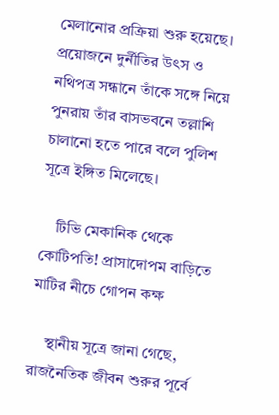মেলানোর প্রক্রিয়া শুরু হয়েছে। প্রয়োজনে দুর্নীতির উৎস ও নথিপত্র সন্ধানে তাঁকে সঙ্গে নিয়ে পুনরায় তাঁর বাসভবনে তল্লাশি চালানো হতে পারে বলে পুলিশ সূত্রে ইঙ্গিত মিলেছে।

    টিভি মেকানিক থেকে কোটিপতি! প্রাসাদোপম বাড়িতে মাটির নীচে গোপন কক্ষ

    স্থানীয় সূত্রে জানা গেছে, রাজনৈতিক জীবন শুরুর পূর্বে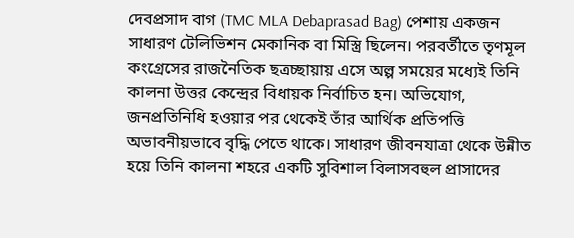দেবপ্রসাদ বাগ (TMC MLA Debaprasad Bag) পেশায় একজন সাধারণ টেলিভিশন মেকানিক বা মিস্ত্রি ছিলেন। পরবর্তীতে তৃণমূল কংগ্রেসের রাজনৈতিক ছত্রচ্ছায়ায় এসে অল্প সময়ের মধ্যেই তিনি কালনা উত্তর কেন্দ্রের বিধায়ক নির্বাচিত হন। অভিযোগ, জনপ্রতিনিধি হওয়ার পর থেকেই তাঁর আর্থিক প্রতিপত্তি অভাবনীয়ভাবে বৃদ্ধি পেতে থাকে। সাধারণ জীবনযাত্রা থেকে উন্নীত হয়ে তিনি কালনা শহরে একটি সুবিশাল বিলাসবহুল প্রাসাদের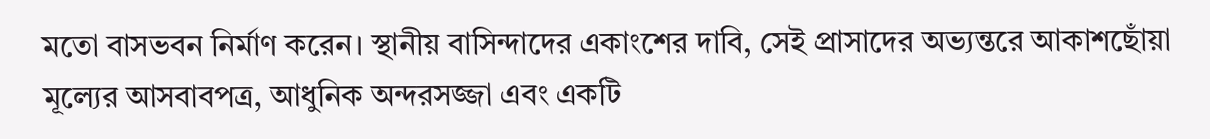মতো বাসভবন নির্মাণ করেন। স্থানীয় বাসিন্দাদের একাংশের দাবি, সেই প্রাসাদের অভ্যন্তরে আকাশছোঁয়া মূল্যের আসবাবপত্র, আধুনিক অন্দরসজ্জা এবং একটি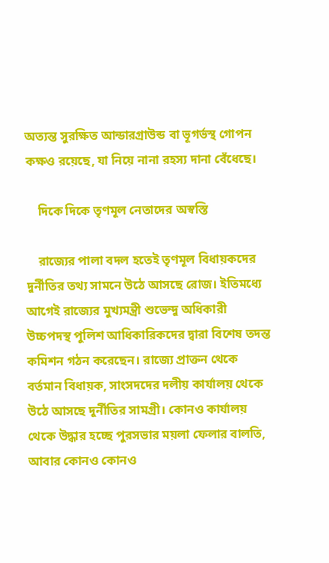অত্যন্ত সুরক্ষিত আন্ডারগ্রাউন্ড বা ভূগর্ভস্থ গোপন কক্ষও রয়েছে, যা নিয়ে নানা রহস্য দানা বেঁধেছে।

    দিকে দিকে তৃণমূল নেতাদের অস্বস্তি

    রাজ্যের পালা বদল হতেই তৃণমূল বিধায়কদের দুর্নীতির তথ্য সামনে উঠে আসছে রোজ। ইতিমধ্যে আগেই রাজ্যের মুখ্যমন্ত্রী শুভেন্দু অধিকারী উচ্চপদস্থ পুলিশ আধিকারিকদের দ্বারা বিশেষ তদন্ত কমিশন গঠন করেছেন। রাজ্যে প্রাক্তন থেকে বর্তমান বিধায়ক, সাংসদদের দলীয় কার্যালয় থেকে উঠে আসছে দুর্নীতির সামগ্রী। কোনও কার্যালয় থেকে উদ্ধার হচ্ছে পুরসভার ময়লা ফেলার বালতি, আবার কোনও কোনও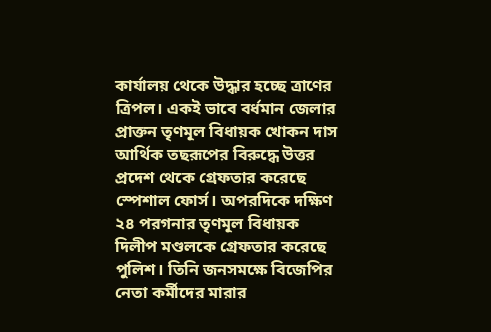কার্যালয় থেকে উদ্ধার হচ্ছে ত্রাণের ত্রিপল। একই ভাবে বর্ধমান জেলার প্রাক্তন তৃণমূল বিধায়ক খোকন দাস আর্থিক তছরূপের বিরুদ্ধে উত্তর প্রদেশ থেকে গ্রেফতার করেছে স্পেশাল ফোর্স। অপরদিকে দক্ষিণ ২৪ পরগনার তৃণমূল বিধায়ক দিলীপ মণ্ডলকে গ্রেফতার করেছে পুলিশ। তিনি জনসমক্ষে বিজেপির নেতা কর্মীদের মারার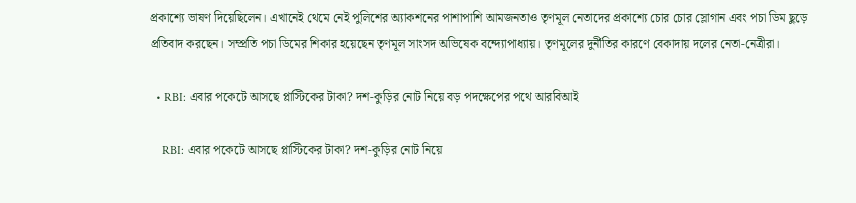প্রকাশ্যে ভাষণ দিয়েছিলেন। এখানেই থেমে নেই পুলিশের অ্যাকশনের পাশাপাশি আমজনতাও তৃণমূল নেতাদের প্রকাশ্যে চোর চোর স্লোগান এবং পচা ডিম ছুড়ে প্রতিবাদ করছেন। সম্প্রতি পচা ডিমের শিকার হয়েছেন তৃণমূল সাংসদ অভিষেক বন্দ্যোপাধ্যায়। তৃণমূলের দুর্নীতির কারণে বেকাদায় দলের নেতা-নেত্রীরা।

  • RBI: এবার পকেটে আসছে প্লাস্টিকের টাকা? দশ-কুড়ির নোট নিয়ে বড় পদক্ষেপের পথে আরবিআই

    RBI: এবার পকেটে আসছে প্লাস্টিকের টাকা? দশ-কুড়ির নোট নিয়ে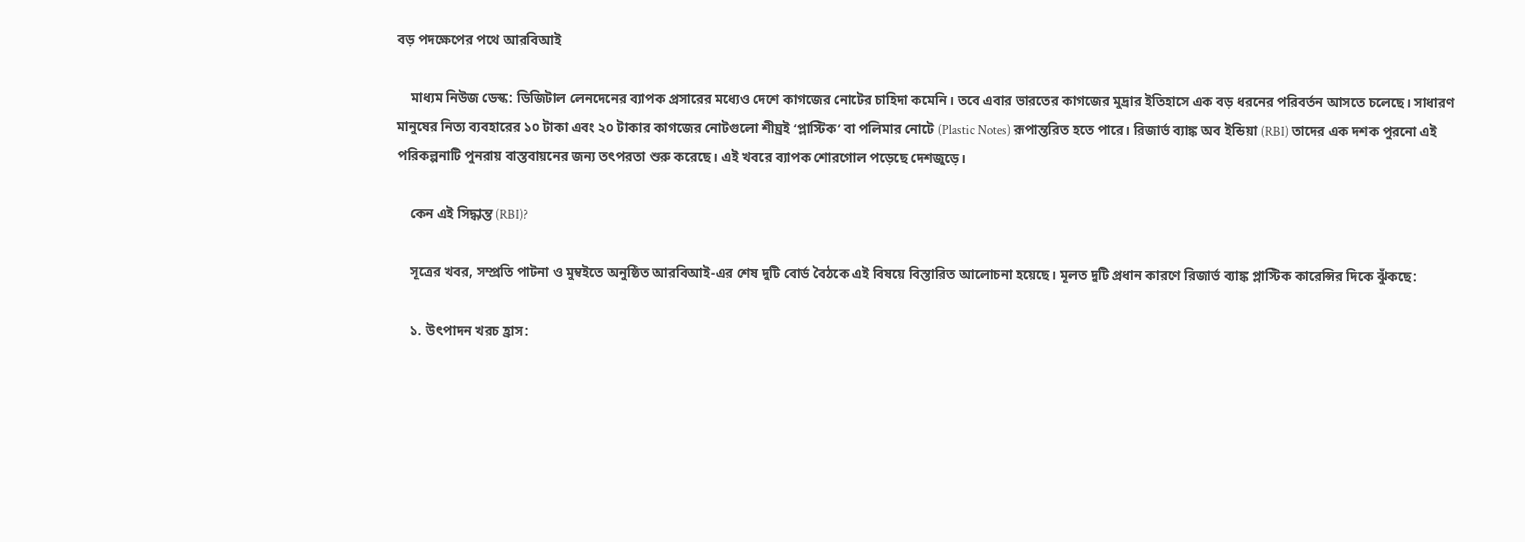বড় পদক্ষেপের পথে আরবিআই

    মাধ্যম নিউজ ডেস্ক: ডিজিটাল লেনদেনের ব্যাপক প্রসারের মধ্যেও দেশে কাগজের নোটের চাহিদা কমেনি। তবে এবার ভারতের কাগজের মুদ্রার ইতিহাসে এক বড় ধরনের পরিবর্তন আসতে চলেছে। সাধারণ মানুষের নিত্য ব্যবহারের ১০ টাকা এবং ২০ টাকার কাগজের নোটগুলো শীঘ্রই ‘প্লাস্টিক’ বা পলিমার নোটে (Plastic Notes) রূপান্তরিত হতে পারে। রিজার্ভ ব্যাঙ্ক অব ইন্ডিয়া (RBI) তাদের এক দশক পুরনো এই পরিকল্পনাটি পুনরায় বাস্তবায়নের জন্য তৎপরতা শুরু করেছে। এই খবরে ব্যাপক শোরগোল পড়েছে দেশজুড়ে।

    কেন এই সিদ্ধান্ত (RBI)?

    সূত্রের খবর, সম্প্রতি পাটনা ও মুম্বইতে অনুষ্ঠিত আরবিআই-এর শেষ দুটি বোর্ড বৈঠকে এই বিষয়ে বিস্তারিত আলোচনা হয়েছে। মূলত দুটি প্রধান কারণে রিজার্ভ ব্যাঙ্ক প্লাস্টিক কারেন্সির দিকে ঝুঁকছে:

    ১. উৎপাদন খরচ হ্রাস: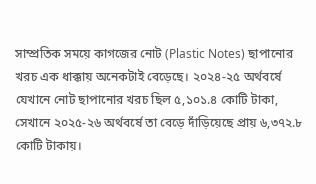সাম্প্রতিক সময়ে কাগজের নোট (Plastic Notes) ছাপানোর খরচ এক ধাক্কায় অনেকটাই বেড়েছে। ২০২৪-২৫ অর্থবর্ষে যেখানে নোট ছাপানোর খরচ ছিল ৫,১০১.৪ কোটি টাকা, সেখানে ২০২৫-২৬ অর্থবর্ষে তা বেড়ে দাঁড়িয়েছে প্রায় ৬,৩৭২.৮ কোটি টাকায়।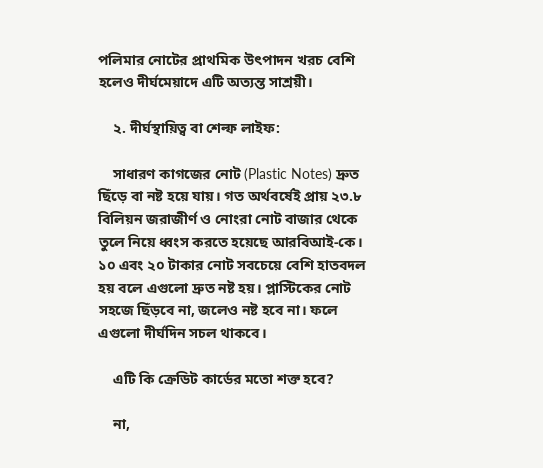পলিমার নোটের প্রাথমিক উৎপাদন খরচ বেশি হলেও দীর্ঘমেয়াদে এটি অত্যন্ত সাশ্রয়ী।

    ২. দীর্ঘস্থায়িত্ব বা শেল্ফ লাইফ:

    সাধারণ কাগজের নোট (Plastic Notes) দ্রুত ছিঁড়ে বা নষ্ট হয়ে যায়। গত অর্থবর্ষেই প্রায় ২৩.৮ বিলিয়ন জরাজীর্ণ ও নোংরা নোট বাজার থেকে তুলে নিয়ে ধ্বংস করতে হয়েছে আরবিআই-কে। ১০ এবং ২০ টাকার নোট সবচেয়ে বেশি হাতবদল হয় বলে এগুলো দ্রুত নষ্ট হয়। প্লাস্টিকের নোট সহজে ছিঁড়বে না, জলেও নষ্ট হবে না। ফলে এগুলো দীর্ঘদিন সচল থাকবে।

    এটি কি ক্রেডিট কার্ডের মতো শক্ত হবে?

    না,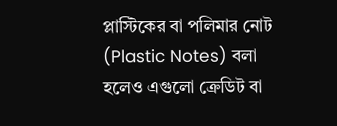প্লাস্টিকের বা পলিমার নোট (Plastic Notes) বলা হলেও এগুলো ক্রেডিট বা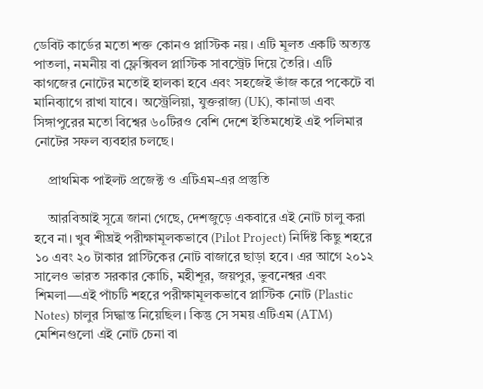ডেবিট কার্ডের মতো শক্ত কোনও প্লাস্টিক নয়। এটি মূলত একটি অত্যন্ত পাতলা, নমনীয় বা ফ্লেক্সিবল প্লাস্টিক সাবস্ট্রেট দিয়ে তৈরি। এটি কাগজের নোটের মতোই হালকা হবে এবং সহজেই ভাঁজ করে পকেটে বা মানিব্যাগে রাখা যাবে। অস্ট্রেলিয়া, যুক্তরাজ্য (UK), কানাডা এবং সিঙ্গাপুরের মতো বিশ্বের ৬০টিরও বেশি দেশে ইতিমধ্যেই এই পলিমার নোটের সফল ব্যবহার চলছে।

    প্রাথমিক পাইলট প্রজেক্ট ও এটিএম-এর প্রস্তুতি

    আরবিআই সূত্রে জানা গেছে, দেশজুড়ে একবারে এই নোট চালু করা হবে না। খুব শীঘ্রই পরীক্ষামূলকভাবে (Pilot Project) নির্দিষ্ট কিছু শহরে ১০ এবং ২০ টাকার প্লাস্টিকের নোট বাজারে ছাড়া হবে। এর আগে ২০১২ সালেও ভারত সরকার কোচি, মহীশূর, জয়পুর, ভুবনেশ্বর এবং শিমলা—এই পাঁচটি শহরে পরীক্ষামূলকভাবে প্লাস্টিক নোট (Plastic Notes) চালুর সিদ্ধান্ত নিয়েছিল। কিন্তু সে সময় এটিএম (ATM) মেশিনগুলো এই নোট চেনা বা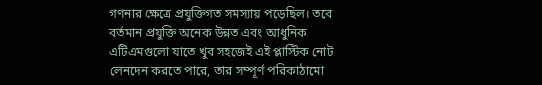গণনার ক্ষেত্রে প্রযুক্তিগত সমস্যায় পড়েছিল। তবে বর্তমান প্রযুক্তি অনেক উন্নত এবং আধুনিক এটিএমগুলো যাতে খুব সহজেই এই প্লাস্টিক নোট লেনদেন করতে পারে, তার সম্পূর্ণ পরিকাঠামো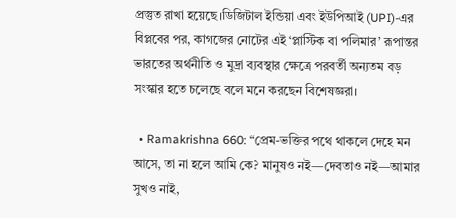প্রস্তুত রাখা হয়েছে।ডিজিটাল ইন্ডিয়া এবং ইউপিআই (UPI)-এর বিপ্লবের পর, কাগজের নোটের এই ‘প্লাস্টিক বা পলিমার’ রূপান্তর ভারতের অর্থনীতি ও মুদ্রা ব্যবস্থার ক্ষেত্রে পরবর্তী অন্যতম বড় সংস্কার হতে চলেছে বলে মনে করছেন বিশেষজ্ঞরা।

  • Ramakrishna 660: “প্রেম-ভক্তির পথে থাকলে দেহে মন আসে, তা না হলে আমি কে? মানুষও নই—দেবতাও নই—আমার সুখও নাই,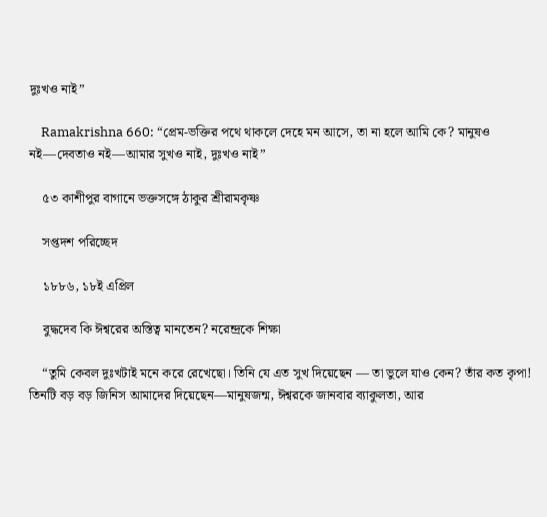দুঃখও নাই”

    Ramakrishna 660: “প্রেম-ভক্তির পথে থাকলে দেহে মন আসে, তা না হলে আমি কে? মানুষও নই—দেবতাও নই—আমার সুখও নাই, দুঃখও নাই”

    ৫৩ কাশীপুর বাগানে ভক্তসঙ্গে ঠাকুর শ্রীরামকৃষ্ণ

    সপ্তদশ পরিচ্ছেদ

    ১৮৮৬, ১৮ই এপ্রিল

    বুদ্ধদেব কি ঈশ্বরের অস্তিত্ব মানতেন? নরেন্দ্রকে শিক্ষা

    “তুমি কেবল দুঃখটাই মনে করে রেখেছো। তিনি যে এত সুখ দিয়েছেন — তা ভুলে যাও কেন? তাঁর কত কৃপা! তিনটি বড় বড় জিনিস আমাদের দিয়েছেন—মানুষজন্ম, ঈশ্বরকে জানবার ব্যাকুলতা, আর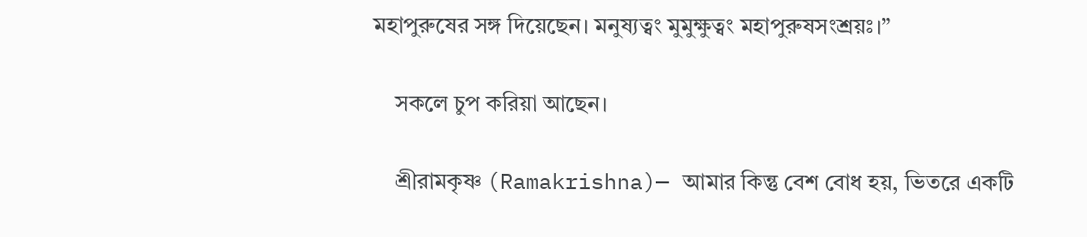মহাপুরুষের সঙ্গ দিয়েছেন। মনুষ্যত্বং মুমুক্ষুত্বং মহাপুরুষসংশ্রয়ঃ।”

    সকলে চুপ করিয়া আছেন।

    শ্রীরামকৃষ্ণ (Ramakrishna)— আমার কিন্তু বেশ বোধ হয়, ভিতরে একটি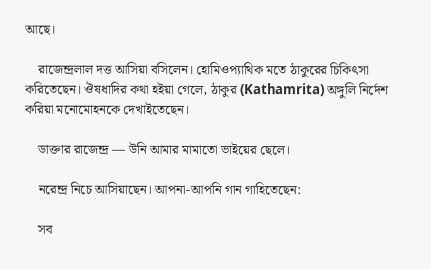আছে।

    রাজেন্দ্রলাল দত্ত আসিয়া বসিলেন। হোমিওপ্যাথিক মতে ঠাকুরের চিকিৎসা করিতেছেন। ঔষধাদির কথা হইয়া গেলে, ঠাকুর (Kathamrita) অঙ্গুলি নির্দেশ করিয়া মনোমোহনকে দেখাইতেছেন।

    ডাক্তার রাজেন্দ্র — উনি আমার মামাতো ভাইয়ের ছেলে।

    নরেন্দ্র নিচে আসিয়াছেন। আপনা-আপনি গান গাহিতেছেন:

    সব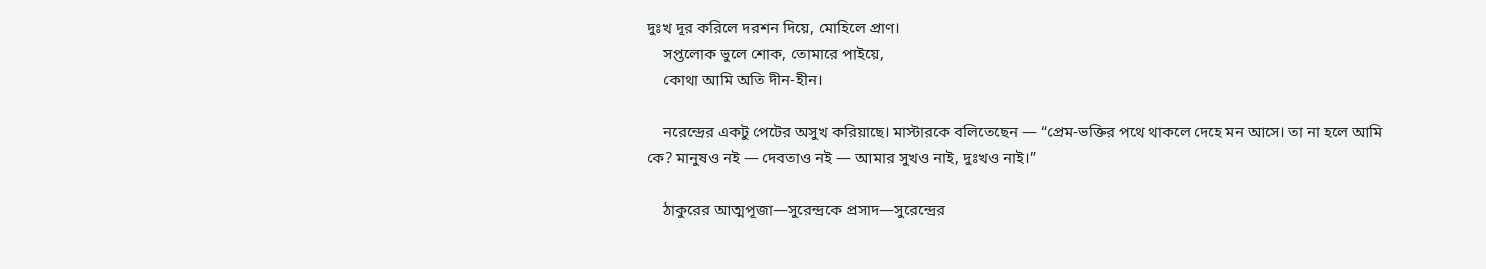দুঃখ দূর করিলে দরশন দিয়ে, মোহিলে প্রাণ।
    সপ্তলোক ভুলে শোক, তোমারে পাইয়ে,
    কোথা আমি অতি দীন-হীন।

    নরেন্দ্রের একটু পেটের অসুখ করিয়াছে। মাস্টারকে বলিতেছেন — “প্রেম-ভক্তির পথে থাকলে দেহে মন আসে। তা না হলে আমি কে? মানুষও নই — দেবতাও নই — আমার সুখও নাই, দুঃখও নাই।”

    ঠাকুরের আত্মপূজা—সুরেন্দ্রকে প্রসাদ—সুরেন্দ্রের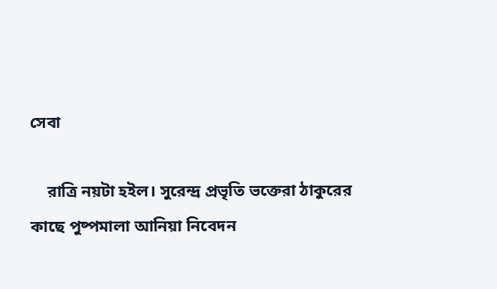সেবা

    রাত্রি নয়টা হইল। সুরেন্দ্র প্রভৃতি ভক্তেরা ঠাকুরের কাছে পুষ্পমালা আনিয়া নিবেদন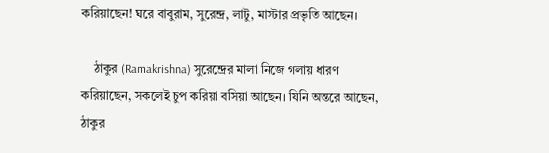করিয়াছেন! ঘরে বাবুরাম, সুরেন্দ্র, লাটু, মাস্টার প্রভৃতি আছেন।

    ঠাকুর (Ramakrishna) সুরেন্দ্রের মালা নিজে গলায় ধারণ করিয়াছেন, সকলেই চুপ করিয়া বসিয়া আছেন। যিনি অন্তরে আছেন, ঠাকুর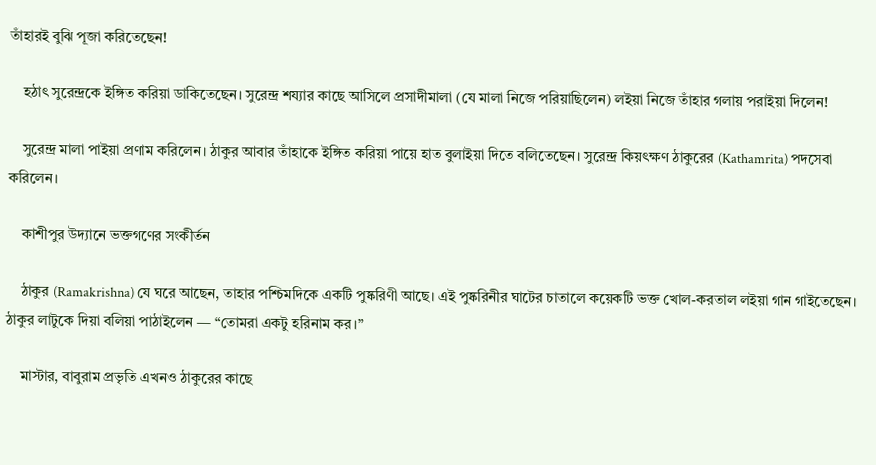তাঁহারই বুঝি পূজা করিতেছেন!

    হঠাৎ সুরেন্দ্রকে ইঙ্গিত করিয়া ডাকিতেছেন। সুরেন্দ্র শয্যার কাছে আসিলে প্রসাদীমালা (যে মালা নিজে পরিয়াছিলেন) লইয়া নিজে তাঁহার গলায় পরাইয়া দিলেন!

    সুরেন্দ্র মালা পাইয়া প্রণাম করিলেন। ঠাকুর আবার তাঁহাকে ইঙ্গিত করিয়া পায়ে হাত বুলাইয়া দিতে বলিতেছেন। সুরেন্দ্র কিয়ৎক্ষণ ঠাকুরের (Kathamrita) পদসেবা করিলেন।

    কাশীপুর উদ্যানে ভক্তগণের সংকীর্তন

    ঠাকুর (Ramakrishna) যে ঘরে আছেন, তাহার পশ্চিমদিকে একটি পুষ্করিণী আছে। এই পুষ্করিনীর ঘাটের চাতালে কয়েকটি ভক্ত খোল-করতাল লইয়া গান গাইতেছেন। ঠাকুর লাটুকে দিয়া বলিয়া পাঠাইলেন — “তোমরা একটু হরিনাম কর।”

    মাস্টার, বাবুরাম প্রভৃতি এখনও ঠাকুরের কাছে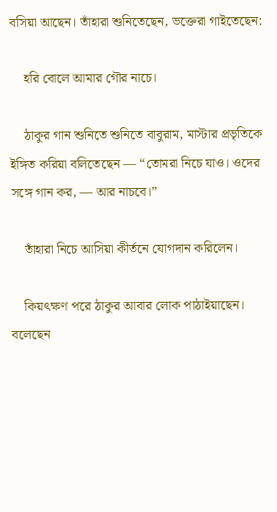বসিয়া আছেন। তাঁহারা শুনিতেছেন, ভক্তেরা গাইতেছেন:

    হরি বোলে আমার গৌর নাচে।

    ঠাকুর গান শুনিতে শুনিতে বাবুরাম, মাস্টার প্রভৃতিকে ইঙ্গিত করিয়া বলিতেছেন — “তোমরা নিচে যাও। ওদের সঙ্গে গান কর, — আর নাচবে।”

    তাঁহারা নিচে আসিয়া কীর্তনে যোগদান করিলেন।

    কিয়ৎক্ষণ পরে ঠাকুর আবার লোক পাঠাইয়াছেন। বলেছেন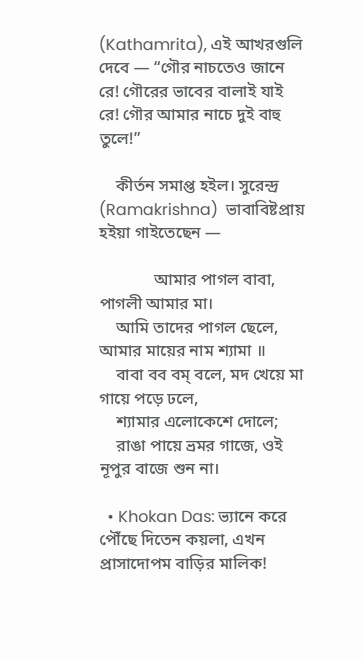(Kathamrita), এই আখরগুলি দেবে — “গৌর নাচতেও জানে রে! গৌরের ভাবের বালাই যাই রে! গৌর আমার নাচে দুই বাহু তুলে!”

    কীর্তন সমাপ্ত হইল। সুরেন্দ্র (Ramakrishna)  ভাবাবিষ্টপ্রায় হইয়া গাইতেছেন —

             আমার পাগল বাবা, পাগলী আমার মা।
    আমি তাদের পাগল ছেলে, আমার মায়ের নাম শ্যামা ॥
    বাবা বব বম্‌ বলে, মদ খেয়ে মা গায়ে পড়ে ঢলে,
    শ্যামার এলোকেশে দোলে;
    রাঙা পায়ে ভ্রমর গাজে, ওই নূপুর বাজে শুন না।

  • Khokan Das: ভ্যানে করে পৌঁছে দিতেন কয়লা, এখন প্রাসাদোপম বাড়ির মালিক!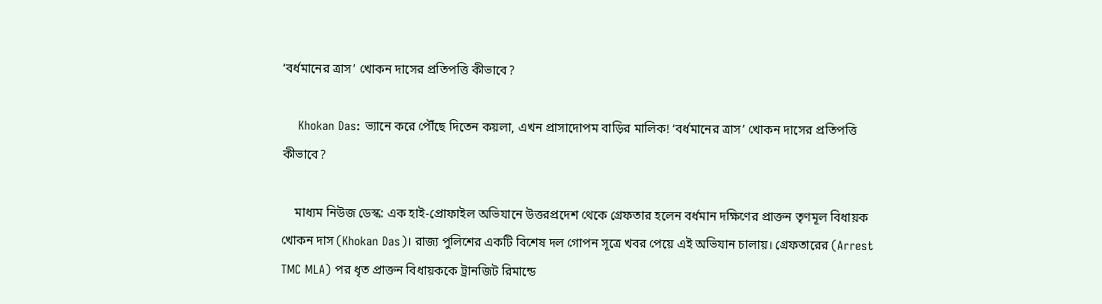‘বর্ধমানের ত্রাস’ খোকন দাসের প্রতিপত্তি কীভাবে?

    Khokan Das: ভ্যানে করে পৌঁছে দিতেন কয়লা, এখন প্রাসাদোপম বাড়ির মালিক! ‘বর্ধমানের ত্রাস’ খোকন দাসের প্রতিপত্তি কীভাবে?

    মাধ্যম নিউজ ডেস্ক: এক হাই-প্রোফাইল অভিযানে উত্তরপ্রদেশ থেকে গ্রেফতার হলেন বর্ধমান দক্ষিণের প্রাক্তন তৃণমূল বিধায়ক খোকন দাস (Khokan Das)। রাজ্য পুলিশের একটি বিশেষ দল গোপন সূত্রে খবর পেয়ে এই অভিযান চালায়। গ্রেফতারের (Arrest TMC MLA) পর ধৃত প্রাক্তন বিধায়ককে ট্রানজিট রিমান্ডে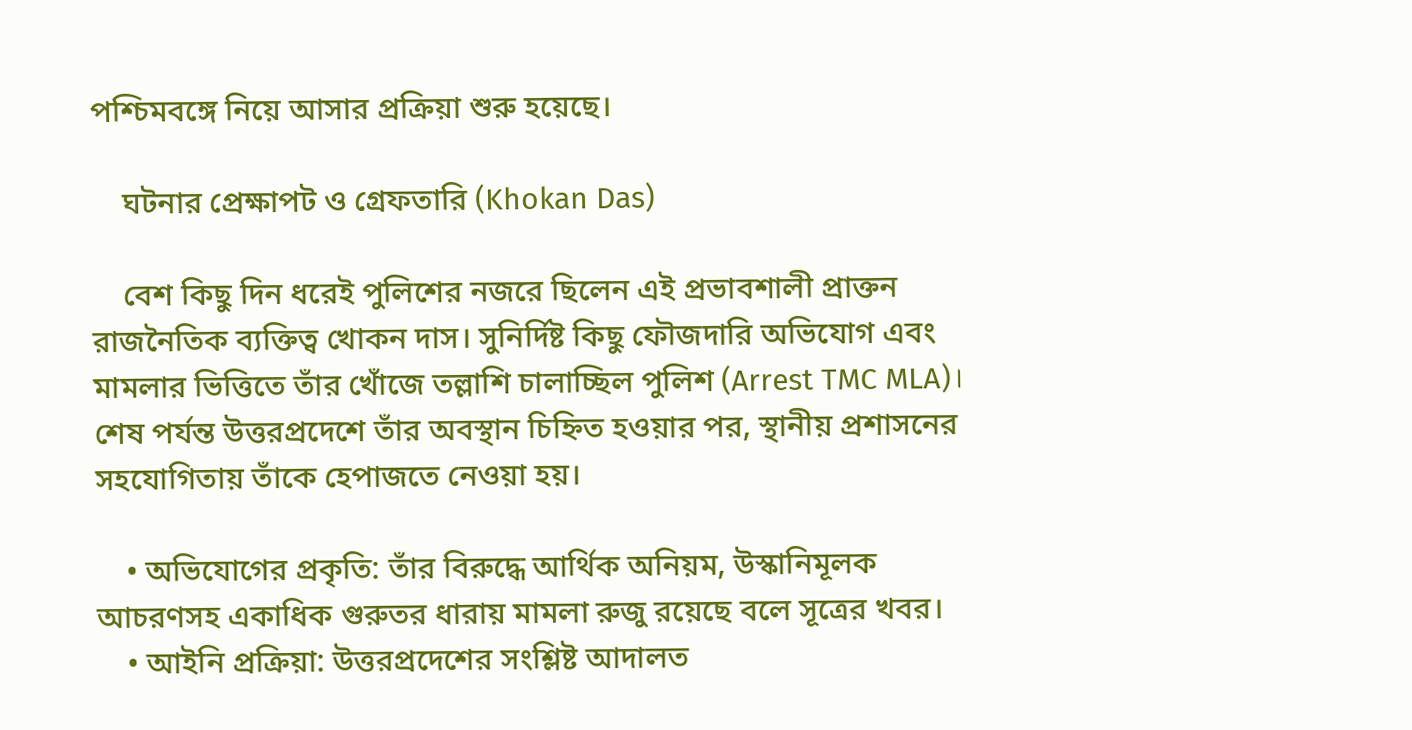পশ্চিমবঙ্গে নিয়ে আসার প্রক্রিয়া শুরু হয়েছে।

    ঘটনার প্রেক্ষাপট ও গ্রেফতারি (Khokan Das)

    বেশ কিছু দিন ধরেই পুলিশের নজরে ছিলেন এই প্রভাবশালী প্রাক্তন রাজনৈতিক ব্যক্তিত্ব খোকন দাস। সুনির্দিষ্ট কিছু ফৌজদারি অভিযোগ এবং মামলার ভিত্তিতে তাঁর খোঁজে তল্লাশি চালাচ্ছিল পুলিশ (Arrest TMC MLA)। শেষ পর্যন্ত উত্তরপ্রদেশে তাঁর অবস্থান চিহ্নিত হওয়ার পর, স্থানীয় প্রশাসনের সহযোগিতায় তাঁকে হেপাজতে নেওয়া হয়।

    • অভিযোগের প্রকৃতি: তাঁর বিরুদ্ধে আর্থিক অনিয়ম, উস্কানিমূলক আচরণসহ একাধিক গুরুতর ধারায় মামলা রুজু রয়েছে বলে সূত্রের খবর।
    • আইনি প্রক্রিয়া: উত্তরপ্রদেশের সংশ্লিষ্ট আদালত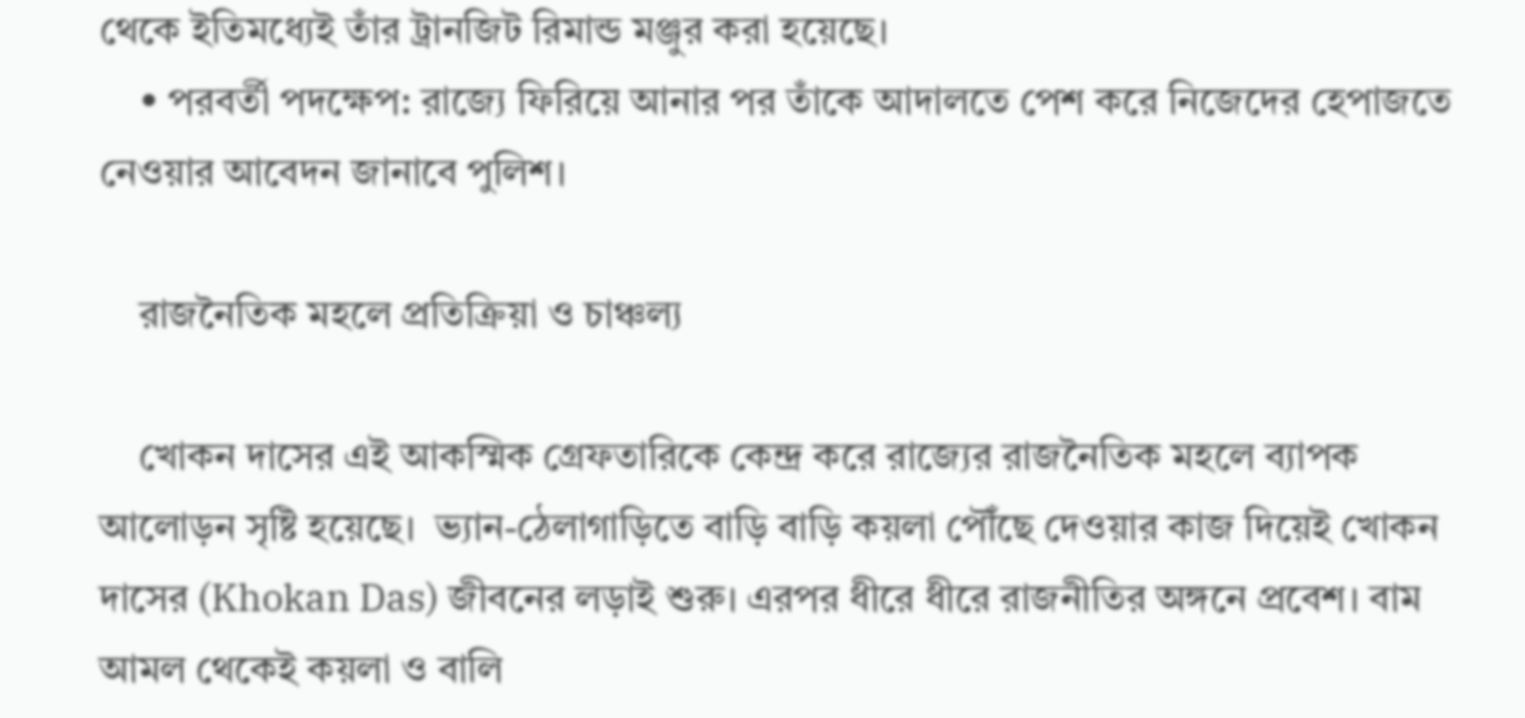থেকে ইতিমধ্যেই তাঁর ট্রানজিট রিমান্ড মঞ্জুর করা হয়েছে।
    • পরবর্তী পদক্ষেপ: রাজ্যে ফিরিয়ে আনার পর তাঁকে আদালতে পেশ করে নিজেদের হেপাজতে নেওয়ার আবেদন জানাবে পুলিশ।

    রাজনৈতিক মহলে প্রতিক্রিয়া ও চাঞ্চল্য

    খোকন দাসের এই আকস্মিক গ্রেফতারিকে কেন্দ্র করে রাজ্যের রাজনৈতিক মহলে ব্যাপক আলোড়ন সৃষ্টি হয়েছে।  ভ্যান-ঠেলাগাড়িতে বাড়ি বাড়ি কয়লা পৌঁছে দেওয়ার কাজ দিয়েই খোকন দাসের (Khokan Das) জীবনের লড়াই শুরু। এরপর ধীরে ধীরে রাজনীতির অঙ্গনে প্রবেশ। বাম আমল থেকেই কয়লা ও বালি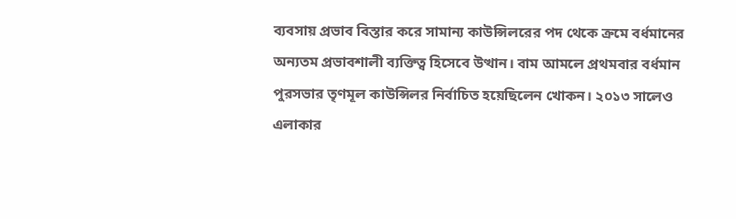ব্যবসায় প্রভাব বিস্তার করে সামান্য কাউন্সিলরের পদ থেকে ক্রমে বর্ধমানের অন্যতম প্রভাবশালী ব্যক্তিত্ব হিসেবে উত্থান। বাম আমলে প্রথমবার বর্ধমান পুরসভার তৃণমূল কাউন্সিলর নির্বাচিত হয়েছিলেন খোকন। ২০১৩ সালেও এলাকার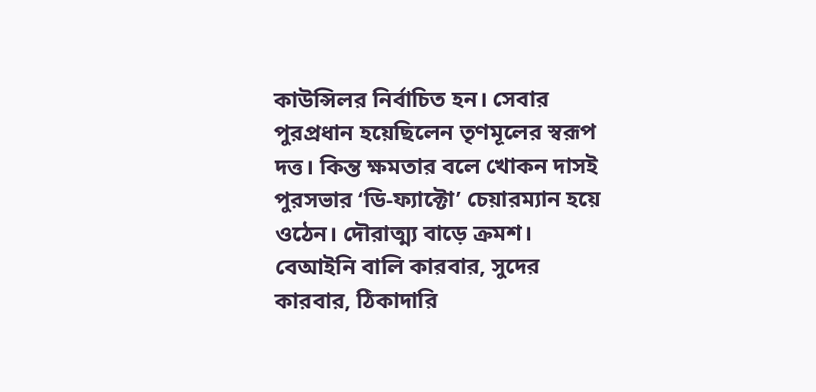কাউন্সিলর নির্বাচিত হন। সেবার পুরপ্রধান হয়েছিলেন তৃণমূলের স্বরূপ দত্ত। কিন্ত ক্ষমতার বলে খোকন দাসই পুরসভার ‘ডি-ফ্যাক্টো’ চেয়ারম্যান হয়ে ওঠেন। দৌরাত্ম্য বাড়ে ক্রমশ। বেআইনি বালি কারবার, সুদের কারবার, ঠিকাদারি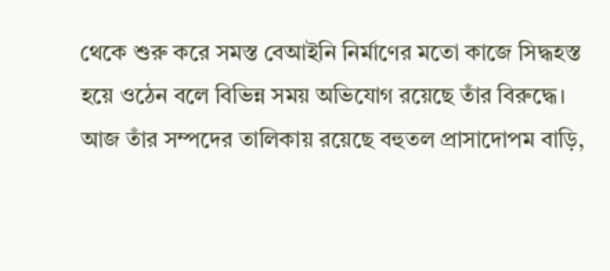থেকে শুরু করে সমস্ত বেআইনি নির্মাণের মতো কাজে সিদ্ধহস্ত হয়ে ওঠেন বলে বিভিন্ন সময় অভিযোগ রয়েছে তাঁর বিরুদ্ধে। আজ তাঁর সম্পদের তালিকায় রয়েছে বহুতল প্রাসাদোপম বাড়ি,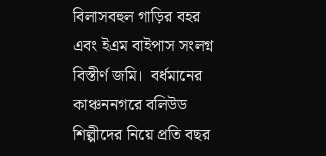বিলাসবহুল গাড়ির বহর এবং ইএম বাইপাস সংলগ্ন বিস্তীর্ণ জমি।  বর্ধমানের কাঞ্চননগরে বলিউড শিল্পীদের নিয়ে প্রতি বছর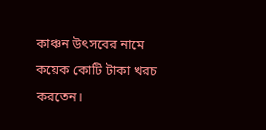কাঞ্চন উৎসবের নামে কয়েক কোটি টাকা খরচ করতেন।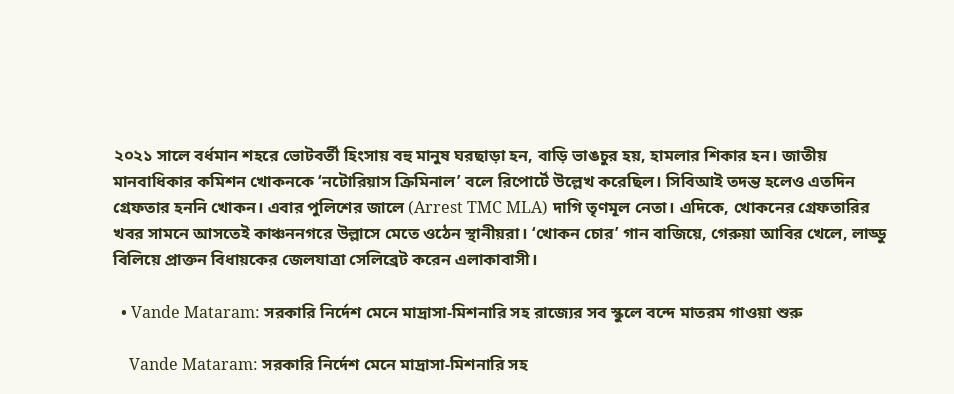২০২১ সালে বর্ধমান শহরে ভোটবর্তী হিংসায় বহু মানুষ ঘরছাড়া হন, বাড়ি ভাঙচুর হয়, হামলার শিকার হন। জাতীয় মানবাধিকার কমিশন খোকনকে ‘নটোরিয়াস ক্রিমিনাল’ বলে রিপোর্টে উল্লেখ করেছিল। সিবিআই তদন্ত হলেও এতদিন গ্রেফতার হননি খোকন। এবার পুলিশের জালে (Arrest TMC MLA) দাগি তৃণমূল নেতা। এদিকে, খোকনের গ্রেফতারির খবর সামনে আসতেই কাঞ্চননগরে উল্লাসে মেতে ওঠেন স্থানীয়রা। ‘খোকন চোর’ গান বাজিয়ে, গেরুয়া আবির খেলে, লাড্ডু বিলিয়ে প্রাক্তন বিধায়কের জেলযাত্রা সেলিব্রেট করেন এলাকাবাসী।

  • Vande Mataram: সরকারি নির্দেশ মেনে মাদ্রাসা-মিশনারি সহ রাজ্যের সব স্কুলে বন্দে মাতরম গাওয়া শুরু

    Vande Mataram: সরকারি নির্দেশ মেনে মাদ্রাসা-মিশনারি সহ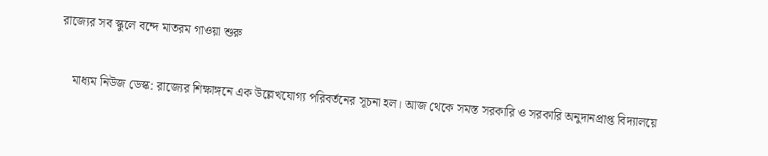রাজ্যের সব স্কুলে বন্দে মাতরম গাওয়া শুরু

    মাধ্যম নিউজ ডেস্ক: রাজ্যের শিক্ষাঙ্গনে এক উল্লেখযোগ্য পরিবর্তনের সূচনা হল। আজ থেকে সমস্ত সরকারি ও সরকারি অনুদানপ্রাপ্ত বিদ্যালয়ে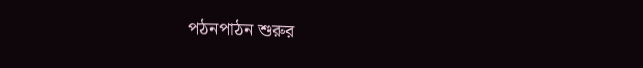পঠনপাঠন শুরুর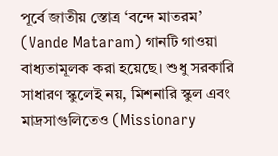পূর্বে জাতীয় স্তোত্র ‘বন্দে মাতরম’ (Vande Mataram) গানটি গাওয়া বাধ্যতামূলক করা হয়েছে। শুধু সরকারি সাধারণ স্কুলেই নয়, মিশনারি স্কুল এবং মাদ্রসাগুলিতেও (Missionary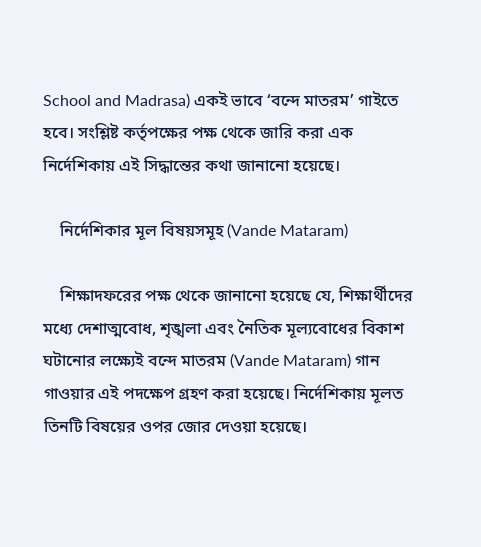School and Madrasa) একই ভাবে ‘বন্দে মাতরম’ গাইতে হবে। সংশ্লিষ্ট কর্তৃপক্ষের পক্ষ থেকে জারি করা এক নির্দেশিকায় এই সিদ্ধান্তের কথা জানানো হয়েছে।

    নির্দেশিকার মূল বিষয়সমূহ (Vande Mataram)

    শিক্ষাদফরের পক্ষ থেকে জানানো হয়েছে যে, শিক্ষার্থীদের মধ্যে দেশাত্মবোধ, শৃঙ্খলা এবং নৈতিক মূল্যবোধের বিকাশ ঘটানোর লক্ষ্যেই বন্দে মাতরম (Vande Mataram) গান গাওয়ার এই পদক্ষেপ গ্রহণ করা হয়েছে। নির্দেশিকায় মূলত তিনটি বিষয়ের ওপর জোর দেওয়া হয়েছে।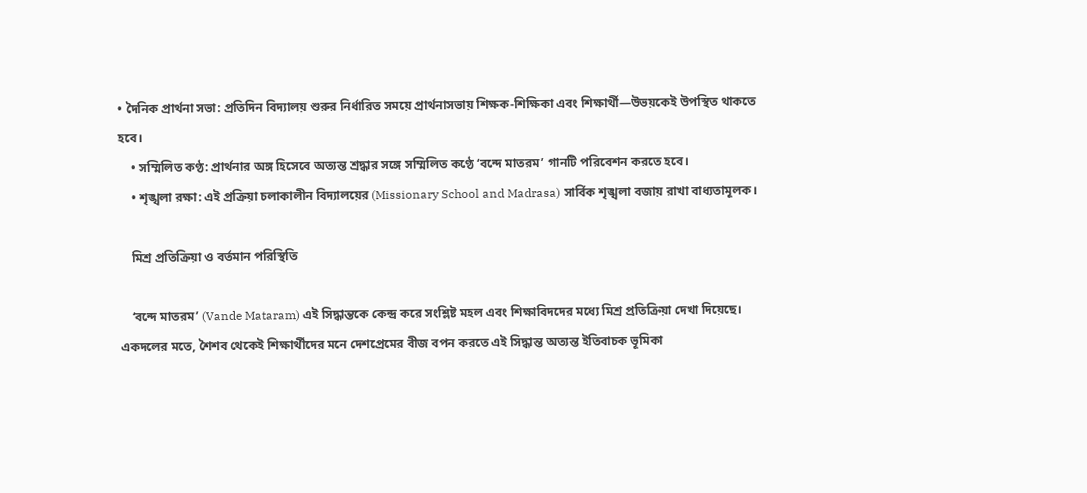• দৈনিক প্রার্থনা সভা: প্রতিদিন বিদ্যালয় শুরুর নির্ধারিত সময়ে প্রার্থনাসভায় শিক্ষক-শিক্ষিকা এবং শিক্ষার্থী—উভয়কেই উপস্থিত থাকতে হবে।
    • সম্মিলিত কণ্ঠ: প্রার্থনার অঙ্গ হিসেবে অত্যন্ত শ্রদ্ধার সঙ্গে সম্মিলিত কণ্ঠে ‘বন্দে মাতরম’ গানটি পরিবেশন করতে হবে।
    • শৃঙ্খলা রক্ষা: এই প্রক্রিয়া চলাকালীন বিদ্যালয়ের (Missionary School and Madrasa) সার্বিক শৃঙ্খলা বজায় রাখা বাধ্যতামূলক।

    মিশ্র প্রতিক্রিয়া ও বর্তমান পরিস্থিতি

    ‘বন্দে মাতরম’ (Vande Mataram) এই সিদ্ধান্তকে কেন্দ্র করে সংশ্লিষ্ট মহল এবং শিক্ষাবিদদের মধ্যে মিশ্র প্রতিক্রিয়া দেখা দিয়েছে। একদলের মতে, শৈশব থেকেই শিক্ষার্থীদের মনে দেশপ্রেমের বীজ বপন করতে এই সিদ্ধান্ত অত্যন্ত ইতিবাচক ভূমিকা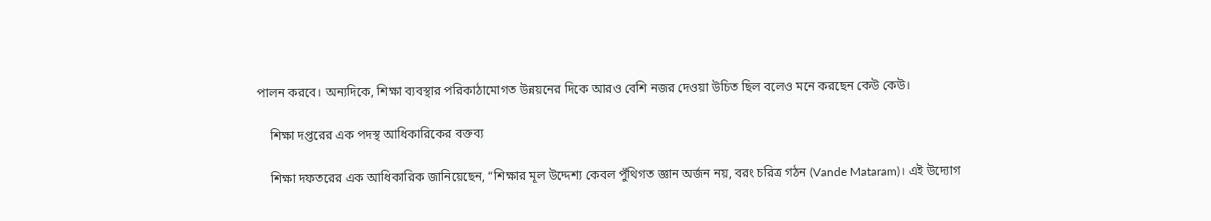পালন করবে। অন্যদিকে, শিক্ষা ব্যবস্থার পরিকাঠামোগত উন্নয়নের দিকে আরও বেশি নজর দেওয়া উচিত ছিল বলেও মনে করছেন কেউ কেউ।

    শিক্ষা দপ্তরের এক পদস্থ আধিকারিকের বক্তব্য

    শিক্ষা দফতরের এক আধিকারিক জানিয়েছেন, “শিক্ষার মূল উদ্দেশ্য কেবল পুঁথিগত জ্ঞান অর্জন নয়, বরং চরিত্র গঠন (Vande Mataram)। এই উদ্যোগ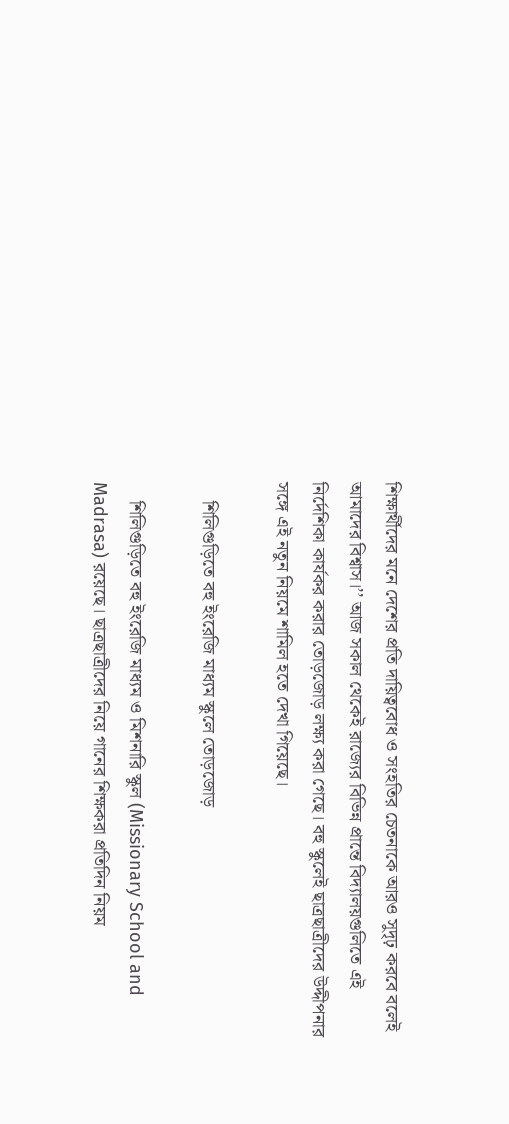শিক্ষার্থীদের মনে দেশের প্রতি দায়িত্ববোধ ও সংহতির চেতনাকে আরও সুদৃঢ় করবে বলেই আমাদের বিশ্বাস।’’ আজ সকাল থেকেই রাজ্যের বিভিন্ন প্রান্তে বিদ্যালয়গুলিতে এই নির্দেশিকা কার্যকর করার তোড়জোড় লক্ষ্য করা গেছে। বহু স্কুলেই ছাত্রছাত্রীদের উদ্দীপনার সঙ্গে এই নতুন নিয়মে শামিল হতে দেখা গিয়েছে।

    শিলিগুড়িতে বহু ইংরেজি মাধ্যম স্কুলে তোড়জোড়

    শিলিগুড়িতে বহু ইংরেজি মাধ্যম ও মিশনারি স্কুল (Missionary School and Madrasa) রয়েছে। ছাত্রছাত্রীদের নিয়ে গানের শিক্ষকরা প্রতিদিন নিয়ম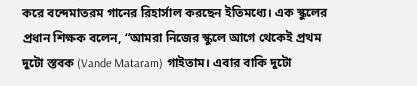করে বন্দেমাতরম গানের রিহার্সাল করছেন ইতিমধ্যে। এক স্কুলের প্রধান শিক্ষক বলেন, “আমরা নিজের স্কুলে আগে থেকেই প্রথম দুটো স্তবক (Vande Mataram) গাইতাম। এবার বাকি দুটো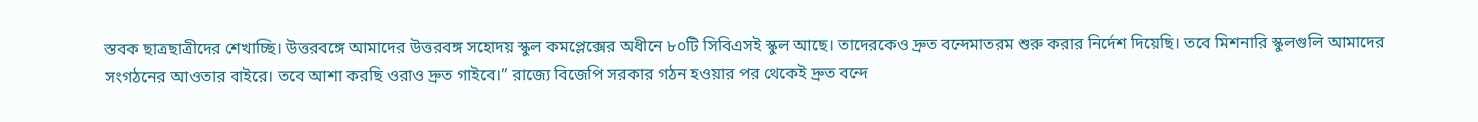স্তবক ছাত্রছাত্রীদের শেখাচ্ছি। উত্তরবঙ্গে আমাদের উত্তরবঙ্গ সহোদয় স্কুল কমপ্লেক্সের অধীনে ৮০টি সিবিএসই স্কুল আছে। তাদেরকেও দ্রুত বন্দেমাতরম শুরু করার নির্দেশ দিয়েছি। তবে মিশনারি স্কুলগুলি আমাদের সংগঠনের আওতার বাইরে। তবে আশা করছি ওরাও দ্রুত গাইবে।” রাজ্যে বিজেপি সরকার গঠন হওয়ার পর থেকেই দ্রুত বন্দে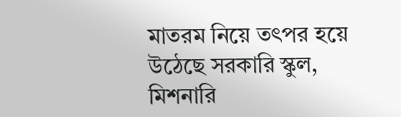মাতরম নিয়ে তৎপর হয়ে উঠেছে সরকারি স্কুল, মিশনারি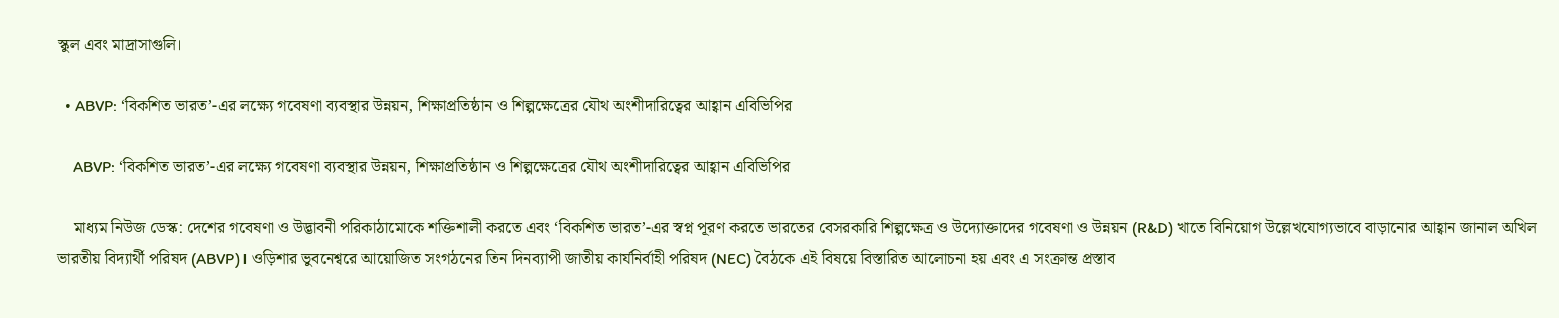স্কুল এবং মাদ্রাসাগুলি।

  • ABVP: ‘বিকশিত ভারত’-এর লক্ষ্যে গবেষণা ব্যবস্থার উন্নয়ন, শিক্ষাপ্রতিষ্ঠান ও শিল্পক্ষেত্রের যৌথ অংশীদারিত্বের আহ্বান এবিভিপির

    ABVP: ‘বিকশিত ভারত’-এর লক্ষ্যে গবেষণা ব্যবস্থার উন্নয়ন, শিক্ষাপ্রতিষ্ঠান ও শিল্পক্ষেত্রের যৌথ অংশীদারিত্বের আহ্বান এবিভিপির

    মাধ্যম নিউজ ডেস্ক: দেশের গবেষণা ও উদ্ভাবনী পরিকাঠামোকে শক্তিশালী করতে এবং ‘বিকশিত ভারত’-এর স্বপ্ন পূরণ করতে ভারতের বেসরকারি শিল্পক্ষেত্র ও উদ্যোক্তাদের গবেষণা ও উন্নয়ন (R&D) খাতে বিনিয়োগ উল্লেখযোগ্যভাবে বাড়ানোর আহ্বান জানাল অখিল ভারতীয় বিদ্যার্থী পরিষদ (ABVP)। ওড়িশার ভুবনেশ্বরে আয়োজিত সংগঠনের তিন দিনব্যাপী জাতীয় কার্যনির্বাহী পরিষদ (NEC) বৈঠকে এই বিষয়ে বিস্তারিত আলোচনা হয় এবং এ সংক্রান্ত প্রস্তাব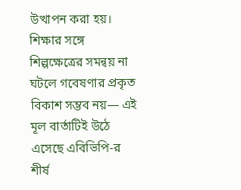উত্থাপন করা হয়। শিক্ষার সঙ্গে শিল্পক্ষেত্রের সমন্বয় না ঘটলে গবেষণার প্রকৃত বিকাশ সম্ভব নয়— এই মূল বার্তাটিই উঠে এসেছে এবিভিপি-র শীর্ষ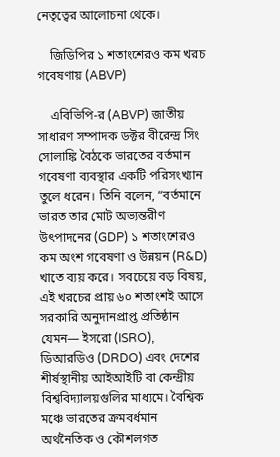নেতৃত্বের আলোচনা থেকে।

    জিডিপির ১ শতাংশেরও কম খরচ গবেষণায় (ABVP)

    এবিভিপি-র (ABVP) জাতীয় সাধারণ সম্পাদক ডক্টর বীরেন্দ্র সিং সোলাঙ্কি বৈঠকে ভারতের বর্তমান গবেষণা ব্যবস্থার একটি পরিসংখ্যান তুলে ধরেন। তিনি বলেন, “বর্তমানে ভারত তার মোট অভ্যন্তরীণ উৎপাদনের (GDP) ১ শতাংশেরও কম অংশ গবেষণা ও উন্নয়ন (R&D) খাতে ব্যয় করে। সবচেয়ে বড় বিষয়, এই খরচের প্রায় ৬০ শতাংশই আসে সরকারি অনুদানপ্রাপ্ত প্রতিষ্ঠান যেমন— ইসরো (ISRO), ডিআরডিও (DRDO) এবং দেশের শীর্ষস্থানীয় আইআইটি বা কেন্দ্রীয় বিশ্ববিদ্যালয়গুলির মাধ্যমে। বৈশ্বিক মঞ্চে ভারতের ক্রমবর্ধমান অর্থনৈতিক ও কৌশলগত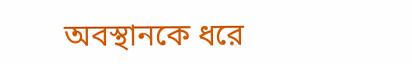অবস্থানকে ধরে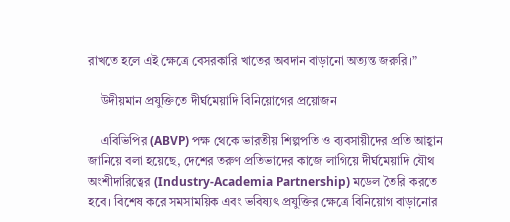রাখতে হলে এই ক্ষেত্রে বেসরকারি খাতের অবদান বাড়ানো অত্যন্ত জরুরি।”

    উদীয়মান প্রযুক্তিতে দীর্ঘমেয়াদি বিনিয়োগের প্রয়োজন

    এবিভিপির (ABVP) পক্ষ থেকে ভারতীয় শিল্পপতি ও ব্যবসায়ীদের প্রতি আহ্বান জানিয়ে বলা হয়েছে, দেশের তরুণ প্রতিভাদের কাজে লাগিয়ে দীর্ঘমেয়াদি যৌথ অংশীদারিত্বের (Industry-Academia Partnership) মডেল তৈরি করতে হবে। বিশেষ করে সমসাময়িক এবং ভবিষ্যৎ প্রযুক্তির ক্ষেত্রে বিনিয়োগ বাড়ানোর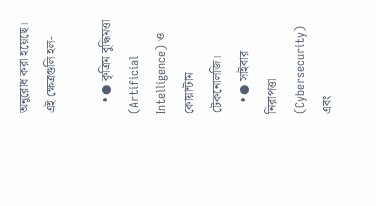অনুরোধ করা হয়েছে। এই ক্ষেত্রগুলি হল-

    • ● কৃত্রিম বুদ্ধিমত্তা (Artificial Intelligence) ও কোয়ান্টাম টেকনোলজি।
    • ● সাইবার নিরাপত্তা (Cybersecurity) এবং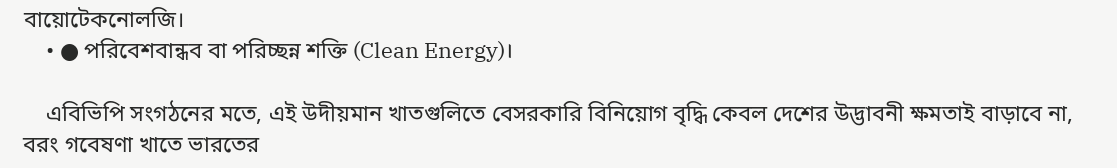বায়োটেকনোলজি।
    • ● পরিবেশবান্ধব বা পরিচ্ছন্ন শক্তি (Clean Energy)।

    এবিভিপি সংগঠনের মতে, এই উদীয়মান খাতগুলিতে বেসরকারি বিনিয়োগ বৃদ্ধি কেবল দেশের উদ্ভাবনী ক্ষমতাই বাড়াবে না, বরং গবেষণা খাতে ভারতের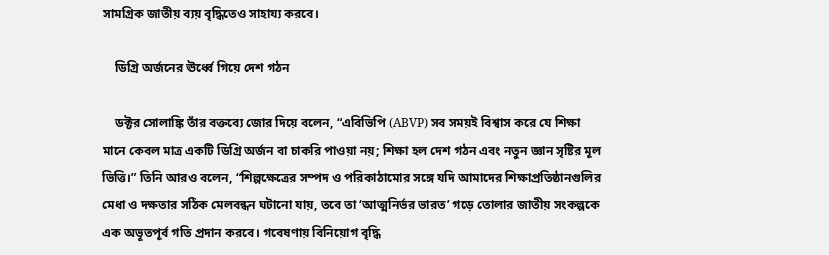সামগ্রিক জাতীয় ব্যয় বৃদ্ধিতেও সাহায্য করবে।

    ডিগ্রি অর্জনের ঊর্ধ্বে গিয়ে দেশ গঠন

    ডক্টর সোলাঙ্কি তাঁর বক্তব্যে জোর দিয়ে বলেন, “এবিভিপি (ABVP) সব সময়ই বিশ্বাস করে যে শিক্ষা মানে কেবল মাত্র একটি ডিগ্রি অর্জন বা চাকরি পাওয়া নয়; শিক্ষা হল দেশ গঠন এবং নতুন জ্ঞান সৃষ্টির মূল ভিত্তি।” তিনি আরও বলেন, “শিল্পক্ষেত্রের সম্পদ ও পরিকাঠামোর সঙ্গে যদি আমাদের শিক্ষাপ্রতিষ্ঠানগুলির মেধা ও দক্ষতার সঠিক মেলবন্ধন ঘটানো যায়, তবে তা ‘আত্মনির্ভর ভারত’ গড়ে তোলার জাতীয় সংকল্পকে এক অভূতপূর্ব গতি প্রদান করবে। গবেষণায় বিনিয়োগ বৃদ্ধি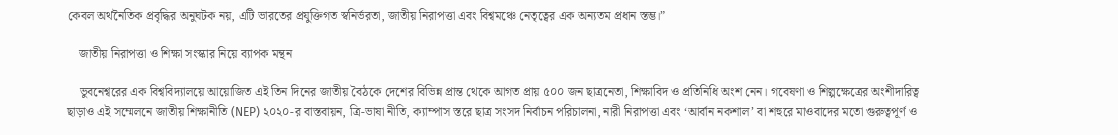কেবল অর্থনৈতিক প্রবৃদ্ধির অনুঘটক নয়, এটি ভারতের প্রযুক্তিগত স্বনির্ভরতা, জাতীয় নিরাপত্তা এবং বিশ্বমঞ্চে নেতৃত্বের এক অন্যতম প্রধান স্তম্ভ।”

    জাতীয় নিরাপত্তা ও শিক্ষা সংস্কার নিয়ে ব্যাপক মন্থন

    ভুবনেশ্বরের এক বিশ্ববিদ্যালয়ে আয়োজিত এই তিন দিনের জাতীয় বৈঠকে দেশের বিভিন্ন প্রান্ত থেকে আগত প্রায় ৫০০ জন ছাত্রনেতা, শিক্ষাবিদ ও প্রতিনিধি অংশ নেন। গবেষণা ও শিল্পক্ষেত্রের অংশীদারিত্ব ছাড়াও এই সম্মেলনে জাতীয় শিক্ষানীতি (NEP) ২০২০-র বাস্তবায়ন, ত্রি-ভাষা নীতি, ক্যাম্পাস স্তরে ছাত্র সংসদ নির্বাচন পরিচালনা, নারী নিরাপত্তা এবং ‘আর্বান নকশাল’ বা শহুরে মাওবাদের মতো গুরুত্বপূর্ণ ও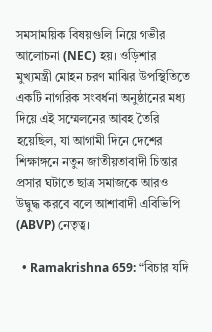সমসাময়িক বিষয়গুলি নিয়ে গভীর আলোচনা (NEC) হয়। ওড়িশার মুখ্যমন্ত্রী মোহন চরণ মাঝির উপস্থিতিতে একটি নাগরিক সংবর্ধনা অনুষ্ঠানের মধ্য দিয়ে এই সম্মেলনের আবহ তৈরি হয়েছিল, যা আগামী দিনে দেশের শিক্ষাঙ্গনে নতুন জাতীয়তাবাদী চিন্তার প্রসার ঘটাতে ছাত্র সমাজকে আরও উদ্বুদ্ধ করবে বলে আশাবাদী এবিভিপি (ABVP) নেতৃত্ব।

  • Ramakrishna 659: “বিচার যদি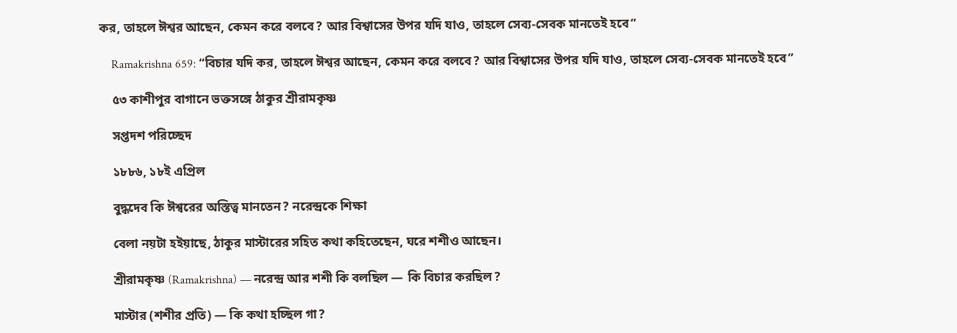কর, তাহলে ঈশ্বর আছেন, কেমন করে বলবে? আর বিশ্বাসের উপর যদি যাও, তাহলে সেব্য-সেবক মানতেই হবে”

    Ramakrishna 659: “বিচার যদি কর, তাহলে ঈশ্বর আছেন, কেমন করে বলবে? আর বিশ্বাসের উপর যদি যাও, তাহলে সেব্য-সেবক মানতেই হবে”

    ৫৩ কাশীপুর বাগানে ভক্তসঙ্গে ঠাকুর শ্রীরামকৃষ্ণ

    সপ্তদশ পরিচ্ছেদ

    ১৮৮৬, ১৮ই এপ্রিল

    বুদ্ধদেব কি ঈশ্বরের অস্তিত্ব মানতেন? নরেন্দ্রকে শিক্ষা

    বেলা নয়টা হইয়াছে, ঠাকুর মাস্টারের সহিত কথা কহিতেছেন, ঘরে শশীও আছেন।

    শ্রীরামকৃষ্ণ (Ramakrishna) — নরেন্দ্র আর শশী কি বলছিল — কি বিচার করছিল?

    মাস্টার (শশীর প্রতি) — কি কথা হচ্ছিল গা?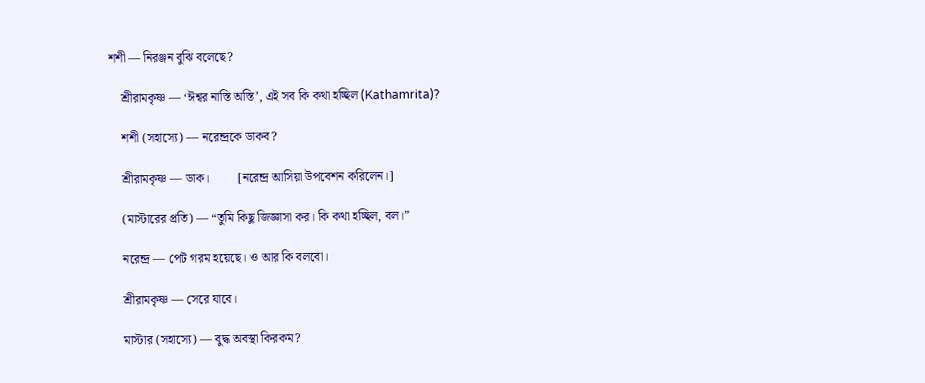শশী — নিরঞ্জন বুঝি বলেছে?

    শ্রীরামকৃষ্ণ — ‘ঈশ্বর নাস্তি অস্তি’, এই সব কি কথা হচ্ছিল (Kathamrita)?

    শশী (সহাস্যে) — নরেন্দ্রকে ডাকব?

    শ্রীরামকৃষ্ণ — ডাক।         [নরেন্দ্র আসিয়া উপবেশন করিলেন।]

    (মাস্টারের প্রতি) — “তুমি কিছু জিজ্ঞাসা কর। কি কথা হচ্ছিল, বল।”

    নরেন্দ্র — পেট গরম হয়েছে। ও আর কি বলবো।

    শ্রীরামকৃষ্ণ — সেরে যাবে।

    মাস্টার (সহাস্যে) — বুদ্ধ অবস্থা কিরকম?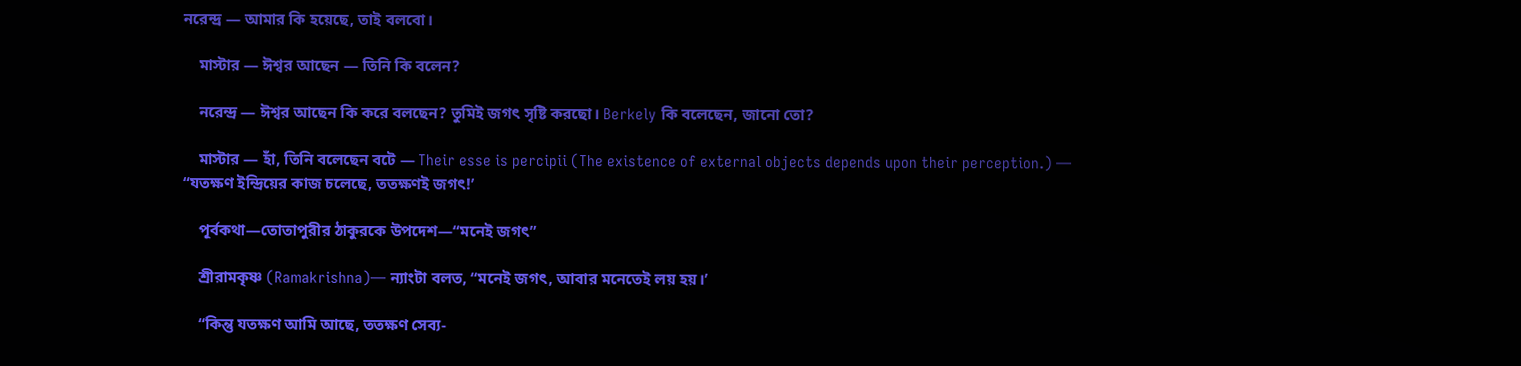নরেন্দ্র — আমার কি হয়েছে, তাই বলবো।

    মাস্টার — ঈশ্বর আছেন — তিনি কি বলেন?

    নরেন্দ্র — ঈশ্বর আছেন কি করে বলছেন? তুমিই জগৎ সৃষ্টি করছো। Berkely কি বলেছেন, জানো তো?

    মাস্টার — হাঁ, তিনি বলেছেন বটে — Their esse is percipii (The existence of external objects depends upon their perception.) — “যতক্ষণ ইন্দ্রিয়ের কাজ চলেছে, ততক্ষণই জগৎ!’

    পূর্বকথা—তোতাপুরীর ঠাকুরকে উপদেশ—“মনেই জগৎ”

    শ্রীরামকৃষ্ণ (Ramakrishna)— ন্যাংটা বলত, “মনেই জগৎ, আবার মনেতেই লয় হয়।’

    “কিন্তু যতক্ষণ আমি আছে, ততক্ষণ সেব্য-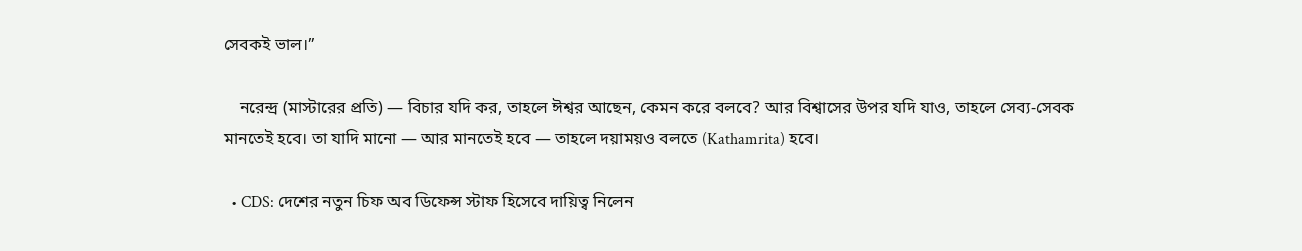সেবকই ভাল।”

    নরেন্দ্র (মাস্টারের প্রতি) — বিচার যদি কর, তাহলে ঈশ্বর আছেন, কেমন করে বলবে? আর বিশ্বাসের উপর যদি যাও, তাহলে সেব্য-সেবক মানতেই হবে। তা যাদি মানো — আর মানতেই হবে — তাহলে দয়াময়ও বলতে (Kathamrita) হবে।

  • CDS: দেশের নতুন চিফ অব ডিফেন্স স্টাফ হিসেবে দায়িত্ব নিলেন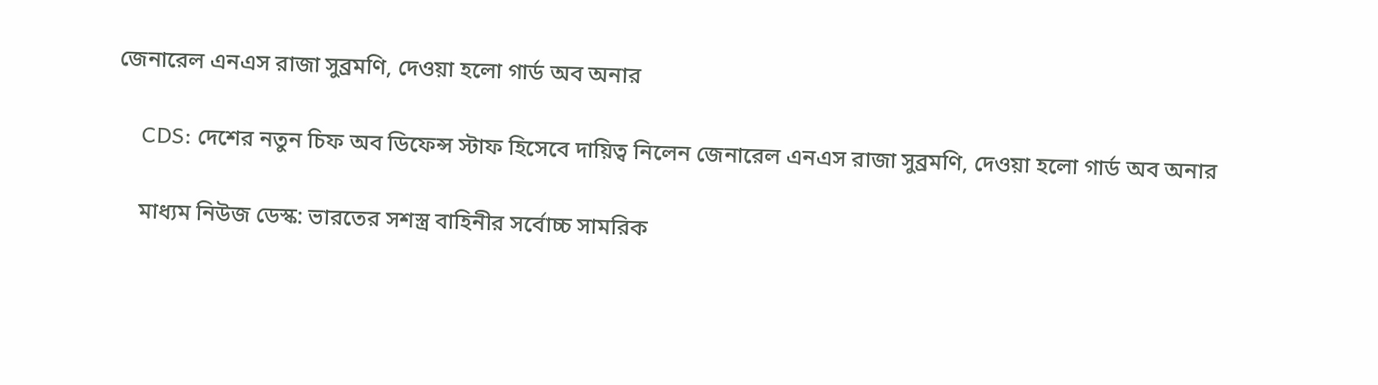জেনারেল এনএস রাজা সুব্রমণি, দেওয়া হলো গার্ড অব অনার

    CDS: দেশের নতুন চিফ অব ডিফেন্স স্টাফ হিসেবে দায়িত্ব নিলেন জেনারেল এনএস রাজা সুব্রমণি, দেওয়া হলো গার্ড অব অনার

    মাধ্যম নিউজ ডেস্ক: ভারতের সশস্ত্র বাহিনীর সর্বোচ্চ সামরিক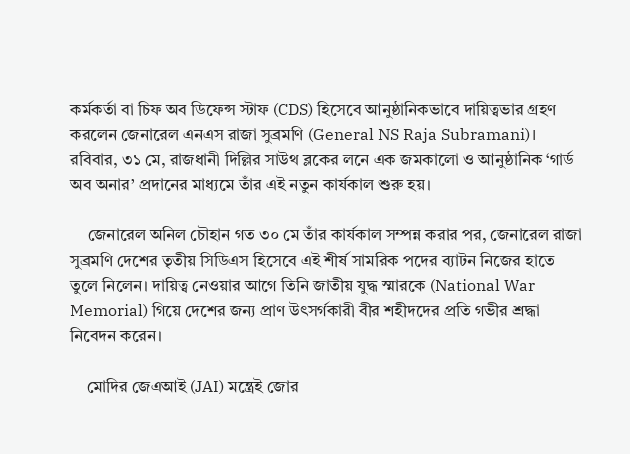কর্মকর্তা বা চিফ অব ডিফেন্স স্টাফ (CDS) হিসেবে আনুষ্ঠানিকভাবে দায়িত্বভার গ্রহণ করলেন জেনারেল এনএস রাজা সুব্রমণি (General NS Raja Subramani)। রবিবার, ৩১ মে, রাজধানী দিল্লির সাউথ ব্লকের লনে এক জমকালো ও আনুষ্ঠানিক ‘গার্ড অব অনার’ প্রদানের মাধ্যমে তাঁর এই নতুন কার্যকাল শুরু হয়।

    জেনারেল অনিল চৌহান গত ৩০ মে তাঁর কার্যকাল সম্পন্ন করার পর, জেনারেল রাজা সুব্রমণি দেশের তৃতীয় সিডিএস হিসেবে এই শীর্ষ সামরিক পদের ব্যাটন নিজের হাতে তুলে নিলেন। দায়িত্ব নেওয়ার আগে তিনি জাতীয় যুদ্ধ স্মারকে (National War Memorial) গিয়ে দেশের জন্য প্রাণ উৎসর্গকারী বীর শহীদদের প্রতি গভীর শ্রদ্ধা নিবেদন করেন।

    মোদির জেএআই (JAI) মন্ত্রেই জোর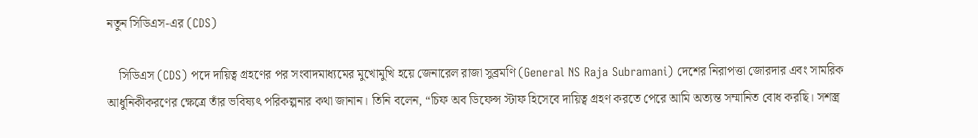নতুন সিডিএস-এর (CDS)

    সিডিএস (CDS) পদে দায়িত্ব গ্রহণের পর সংবাদমাধ্যমের মুখোমুখি হয়ে জেনারেল রাজা সুব্রমণি (General NS Raja Subramani) দেশের নিরাপত্তা জোরদার এবং সামরিক আধুনিকীকরণের ক্ষেত্রে তাঁর ভবিষ্যৎ পরিকল্পনার কথা জানান। তিনি বলেন, “চিফ অব ডিফেন্স স্টাফ হিসেবে দায়িত্ব গ্রহণ করতে পেরে আমি অত্যন্ত সম্মানিত বোধ করছি। সশস্ত্র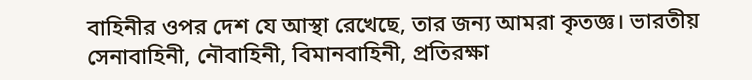বাহিনীর ওপর দেশ যে আস্থা রেখেছে, তার জন্য আমরা কৃতজ্ঞ। ভারতীয় সেনাবাহিনী, নৌবাহিনী, বিমানবাহিনী, প্রতিরক্ষা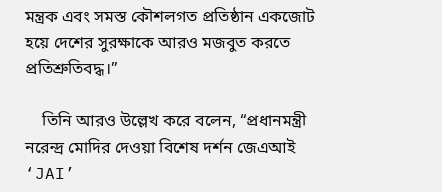মন্ত্রক এবং সমস্ত কৌশলগত প্রতিষ্ঠান একজোট হয়ে দেশের সুরক্ষাকে আরও মজবুত করতে প্রতিশ্রুতিবদ্ধ।”

    তিনি আরও উল্লেখ করে বলেন, “প্রধানমন্ত্রী নরেন্দ্র মোদির দেওয়া বিশেষ দর্শন জেএআই ‘JAI’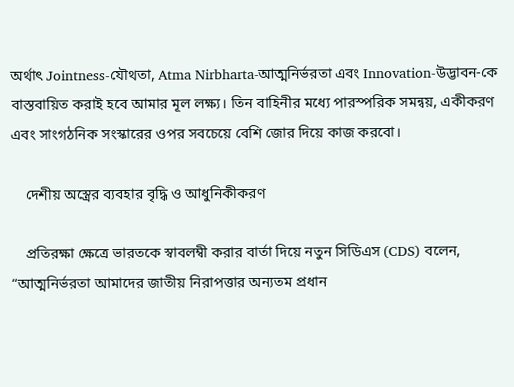অর্থাৎ Jointness-যৌথতা, Atma Nirbharta-আত্মনির্ভরতা এবং Innovation-উদ্ভাবন-কে বাস্তবায়িত করাই হবে আমার মূল লক্ষ্য। তিন বাহিনীর মধ্যে পারস্পরিক সমন্বয়, একীকরণ এবং সাংগঠনিক সংস্কারের ওপর সবচেয়ে বেশি জোর দিয়ে কাজ করবো।

    দেশীয় অস্ত্রের ব্যবহার বৃদ্ধি ও আধুনিকীকরণ

    প্রতিরক্ষা ক্ষেত্রে ভারতকে স্বাবলম্বী করার বার্তা দিয়ে নতুন সিডিএস (CDS) বলেন, “আত্মনির্ভরতা আমাদের জাতীয় নিরাপত্তার অন্যতম প্রধান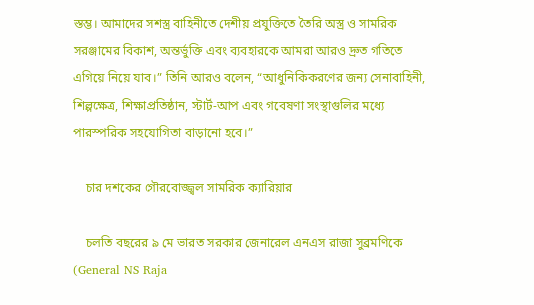স্তম্ভ। আমাদের সশস্ত্র বাহিনীতে দেশীয় প্রযুক্তিতে তৈরি অস্ত্র ও সামরিক সরঞ্জামের বিকাশ, অন্তর্ভুক্তি এবং ব্যবহারকে আমরা আরও দ্রুত গতিতে এগিয়ে নিয়ে যাব।” তিনি আরও বলেন, “আধুনিকিকরণের জন্য সেনাবাহিনী, শিল্পক্ষেত্র, শিক্ষাপ্রতিষ্ঠান, স্টার্ট-আপ এবং গবেষণা সংস্থাগুলির মধ্যে পারস্পরিক সহযোগিতা বাড়ানো হবে।”

    চার দশকের গৌরবোজ্জ্বল সামরিক ক্যারিয়ার

    চলতি বছরের ৯ মে ভারত সরকার জেনারেল এনএস রাজা সুব্রমণিকে (General NS Raja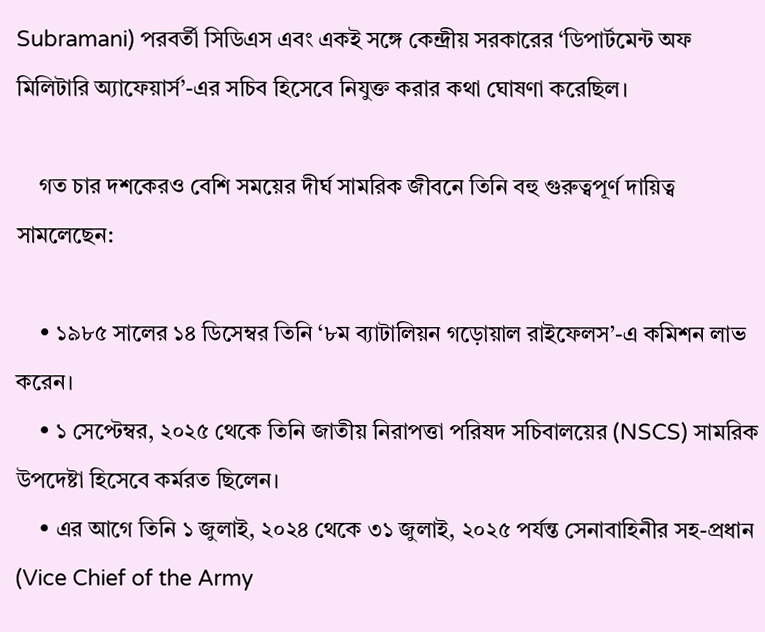Subramani) পরবর্তী সিডিএস এবং একই সঙ্গে কেন্দ্রীয় সরকারের ‘ডিপার্টমেন্ট অফ মিলিটারি অ্যাফেয়ার্স’-এর সচিব হিসেবে নিযুক্ত করার কথা ঘোষণা করেছিল।

    গত চার দশকেরও বেশি সময়ের দীর্ঘ সামরিক জীবনে তিনি বহু গুরুত্বপূর্ণ দায়িত্ব সামলেছেন:

    • ১৯৮৫ সালের ১৪ ডিসেম্বর তিনি ‘৮ম ব্যাটালিয়ন গড়োয়াল রাইফেলস’-এ কমিশন লাভ করেন।
    • ১ সেপ্টেম্বর, ২০২৫ থেকে তিনি জাতীয় নিরাপত্তা পরিষদ সচিবালয়ের (NSCS) সামরিক উপদেষ্টা হিসেবে কর্মরত ছিলেন।
    • এর আগে তিনি ১ জুলাই, ২০২৪ থেকে ৩১ জুলাই, ২০২৫ পর্যন্ত সেনাবাহিনীর সহ-প্রধান (Vice Chief of the Army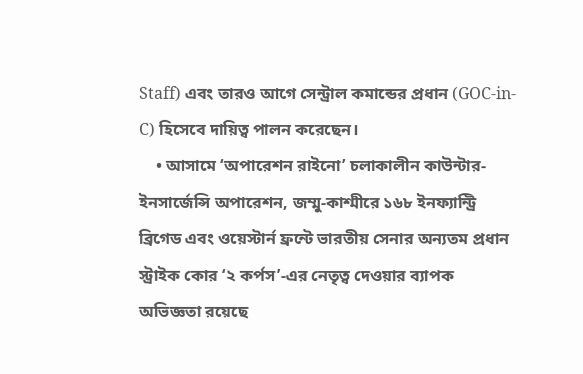Staff) এবং তারও আগে সেন্ট্রাল কমান্ডের প্রধান (GOC-in-C) হিসেবে দায়িত্ব পালন করেছেন।
    • আসামে ‘অপারেশন রাইনো’ চলাকালীন কাউন্টার-ইনসার্জেন্সি অপারেশন, জম্মু-কাশ্মীরে ১৬৮ ইনফ্যান্ট্রি ব্রিগেড এবং ওয়েস্টার্ন ফ্রন্টে ভারতীয় সেনার অন্যতম প্রধান স্ট্রাইক কোর ‘২ কর্পস’-এর নেতৃত্ব দেওয়ার ব্যাপক অভিজ্ঞতা রয়েছে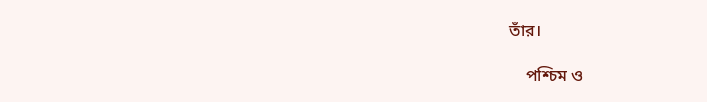তাঁর।

    পশ্চিম ও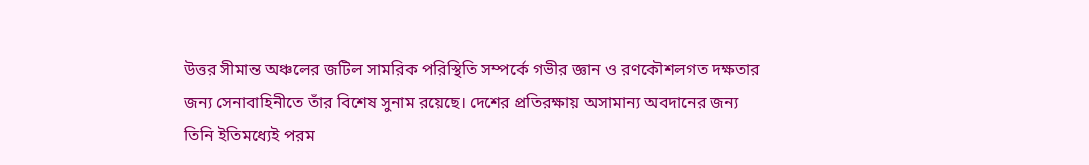উত্তর সীমান্ত অঞ্চলের জটিল সামরিক পরিস্থিতি সম্পর্কে গভীর জ্ঞান ও রণকৌশলগত দক্ষতার জন্য সেনাবাহিনীতে তাঁর বিশেষ সুনাম রয়েছে। দেশের প্রতিরক্ষায় অসামান্য অবদানের জন্য তিনি ইতিমধ্যেই পরম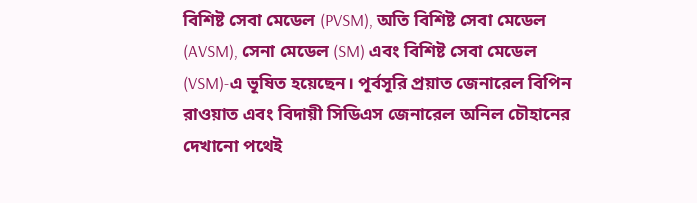বিশিষ্ট সেবা মেডেল (PVSM), অতি বিশিষ্ট সেবা মেডেল (AVSM), সেনা মেডেল (SM) এবং বিশিষ্ট সেবা মেডেল (VSM)-এ ভূষিত হয়েছেন। পূর্বসূরি প্রয়াত জেনারেল বিপিন রাওয়াত এবং বিদায়ী সিডিএস জেনারেল অনিল চৌহানের দেখানো পথেই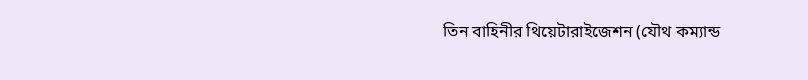তিন বাহিনীর থিয়েটারাইজেশন (যৌথ কম্যান্ড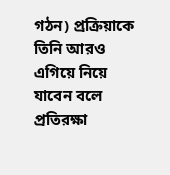গঠন) প্রক্রিয়াকে তিনি আরও এগিয়ে নিয়ে যাবেন বলে প্রতিরক্ষা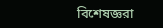বিশেষজ্ঞরা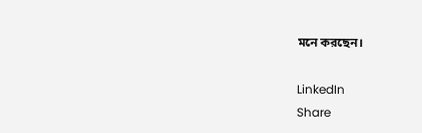মনে করছেন।

LinkedIn
Share